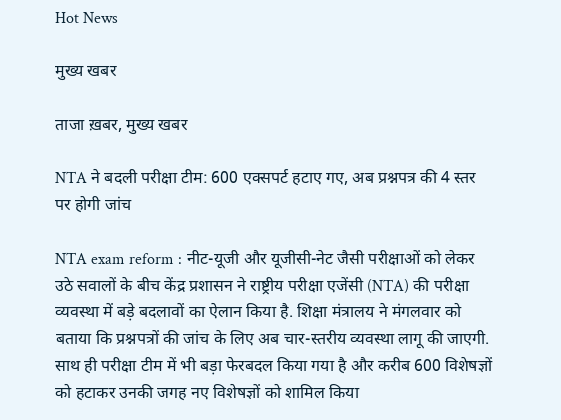Hot News

मुख्य खबर

ताजा ख़बर, मुख्य खबर

NTA ने बदली परीक्षा टीम: 600 एक्सपर्ट हटाए गए, अब प्रश्नपत्र की 4 स्तर पर होगी जांच

NTA exam reform : नीट-यूजी और यूजीसी-नेट जैसी परीक्षाओं को लेकर उठे सवालों के बीच केंद्र प्रशासन ने राष्ट्रीय परीक्षा एजेंसी (NTA) की परीक्षा व्यवस्था में बड़े बदलावों का ऐलान किया है. शिक्षा मंत्रालय ने मंगलवार को बताया कि प्रश्नपत्रों की जांच के लिए अब चार-स्तरीय व्यवस्था लागू की जाएगी. साथ ही परीक्षा टीम में भी बड़ा फेरबदल किया गया है और करीब 600 विशेषज्ञों को हटाकर उनकी जगह नए विशेषज्ञों को शामिल किया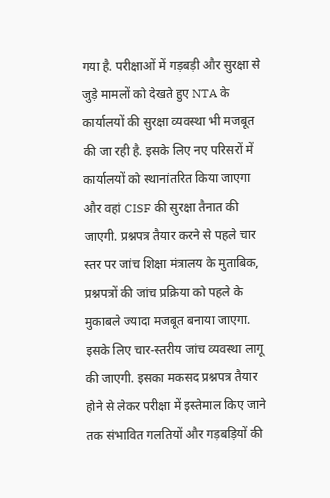गया है. परीक्षाओं में गड़बड़ी और सुरक्षा से जुड़े मामलों को देखते हुए NTA के कार्यालयों की सुरक्षा व्यवस्था भी मजबूत की जा रही है. इसके लिए नए परिसरों में कार्यालयों को स्थानांतरित किया जाएगा और वहां CISF की सुरक्षा तैनात की जाएगी. प्रश्नपत्र तैयार करने से पहले चार स्तर पर जांच शिक्षा मंत्रालय के मुताबिक, प्रश्नपत्रों की जांच प्रक्रिया को पहले के मुकाबले ज्यादा मजबूत बनाया जाएगा. इसके लिए चार-स्तरीय जांच व्यवस्था लागू की जाएगी. इसका मकसद प्रश्नपत्र तैयार होने से लेकर परीक्षा में इस्तेमाल किए जाने तक संभावित गलतियों और गड़बड़ियों की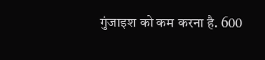गुंजाइश को कम करना है. 600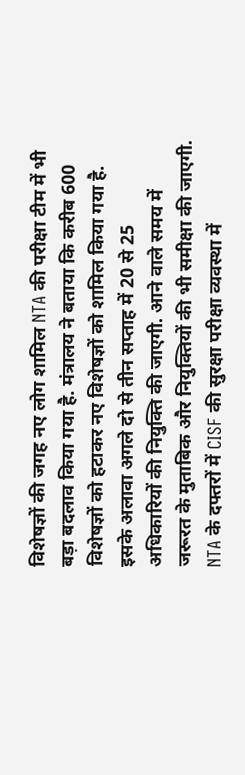विशेषज्ञों की जगह नए लोग शामिल NTA की परीक्षा टीम में भी बड़ा बदलाव किया गया है. मंत्रालय ने बताया कि करीब 600 विशेषज्ञों को हटाकर नए विशेषज्ञों को शामिल किया गया है. इसके अलावा अगले दो से तीन सप्ताह में 20 से 25 अधिकारियों की नियुक्ति की जाएगी. आने वाले समय में जरूरत के मुताबिक और नियुक्तियों की भी समीक्षा की जाएगी. NTA के दफ्तरों में CISF की सुरक्षा परीक्षा व्यवस्था में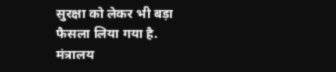सुरक्षा को लेकर भी बड़ा फैसला लिया गया है. मंत्रालय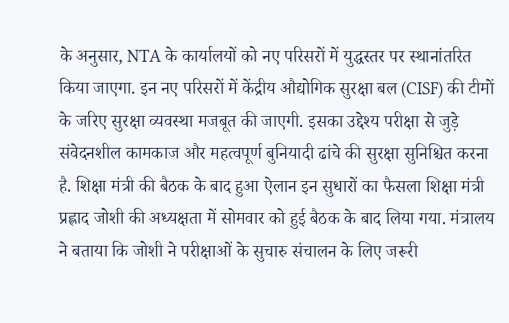के अनुसार, NTA के कार्यालयों को नए परिसरों में युद्धस्तर पर स्थानांतरित किया जाएगा. इन नए परिसरों में केंद्रीय औद्योगिक सुरक्षा बल (CISF) की टीमों के जरिए सुरक्षा व्यवस्था मजबूत की जाएगी. इसका उद्देश्य परीक्षा से जुड़े संवेदनशील कामकाज और महत्वपूर्ण बुनियादी ढांचे की सुरक्षा सुनिश्चित करना है. शिक्षा मंत्री की बैठक के बाद हुआ ऐलान इन सुधारों का फैसला शिक्षा मंत्री प्रह्लाद जोशी की अध्यक्षता में सोमवार को हुई बैठक के बाद लिया गया. मंत्रालय ने बताया कि जोशी ने परीक्षाओं के सुचारु संचालन के लिए जरूरी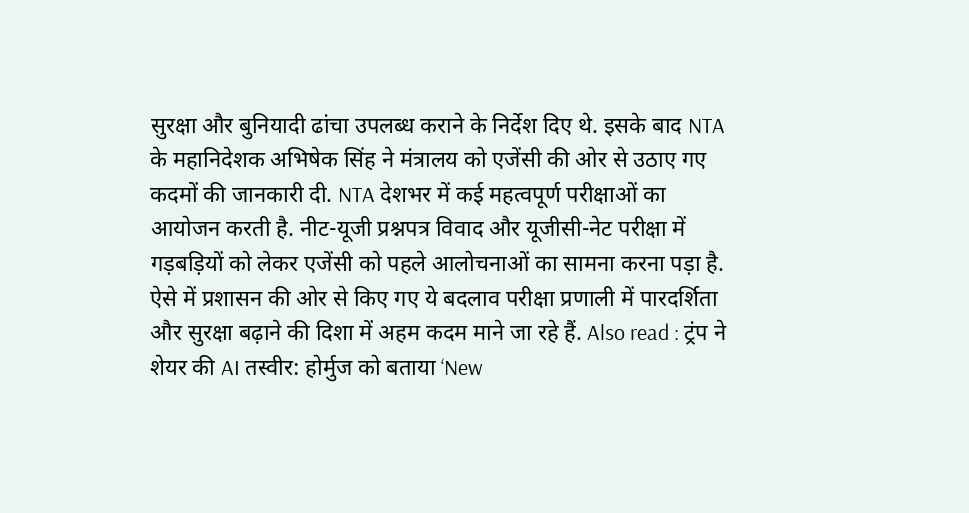सुरक्षा और बुनियादी ढांचा उपलब्ध कराने के निर्देश दिए थे. इसके बाद NTA के महानिदेशक अभिषेक सिंह ने मंत्रालय को एजेंसी की ओर से उठाए गए कदमों की जानकारी दी. NTA देशभर में कई महत्वपूर्ण परीक्षाओं का आयोजन करती है. नीट-यूजी प्रश्नपत्र विवाद और यूजीसी-नेट परीक्षा में गड़बड़ियों को लेकर एजेंसी को पहले आलोचनाओं का सामना करना पड़ा है. ऐसे में प्रशासन की ओर से किए गए ये बदलाव परीक्षा प्रणाली में पारदर्शिता और सुरक्षा बढ़ाने की दिशा में अहम कदम माने जा रहे हैं. Also read : ट्रंप ने शेयर की AI तस्वीर: होर्मुज को बताया ‘New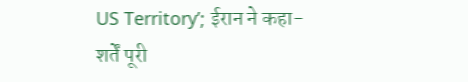US Territory’; ईरान ने कहा- शर्तें पूरी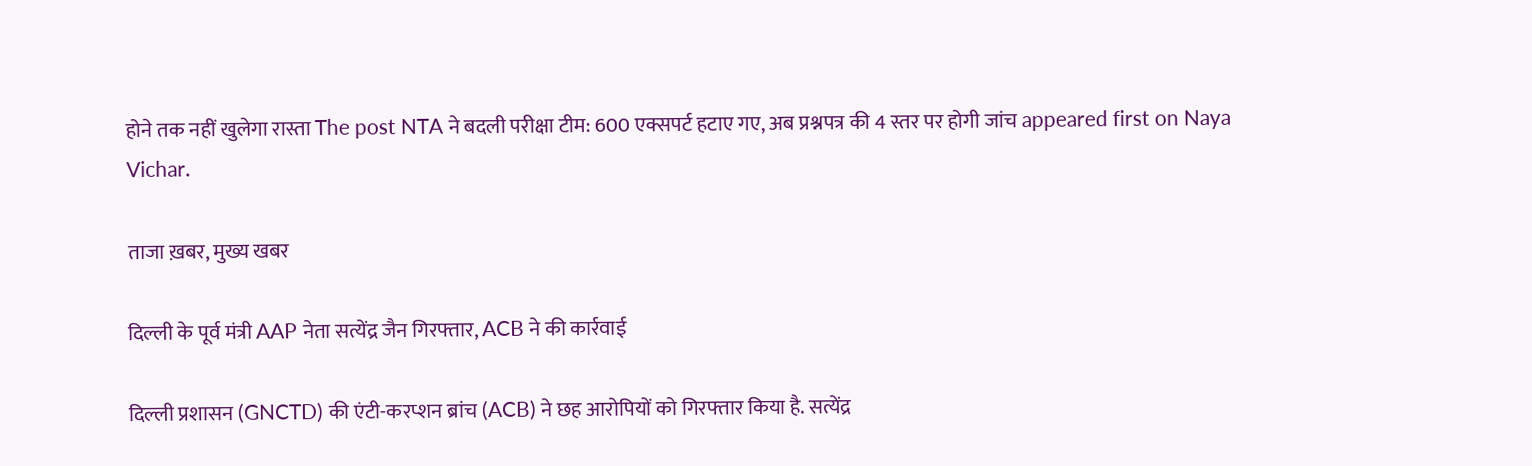होने तक नहीं खुलेगा रास्ता The post NTA ने बदली परीक्षा टीम: 600 एक्सपर्ट हटाए गए, अब प्रश्नपत्र की 4 स्तर पर होगी जांच appeared first on Naya Vichar.

ताजा ख़बर, मुख्य खबर

दिल्ली के पूर्व मंत्री AAP नेता सत्येंद्र जैन गिरफ्तार, ACB ने की कार्रवाई

दिल्ली प्रशासन (GNCTD) की एंटी-करप्शन ब्रांच (ACB) ने छह आरोपियों को गिरफ्तार किया है. सत्येंद्र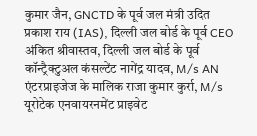कुमार जैन, GNCTD के पूर्व जल मंत्री उदित प्रकाश राय (IAS), दिल्ली जल बोर्ड के पूर्व CEO अंकित श्रीवास्तव, दिल्ली जल बोर्ड के पूर्व कॉन्ट्रैक्टुअल कंसल्टेंट नागेंद्र यादव, M/s AN एंटरप्राइजेज के मालिक राजा कुमार कुर्रा, M/s यूरोटेक एनवायरनमेंट प्राइवेट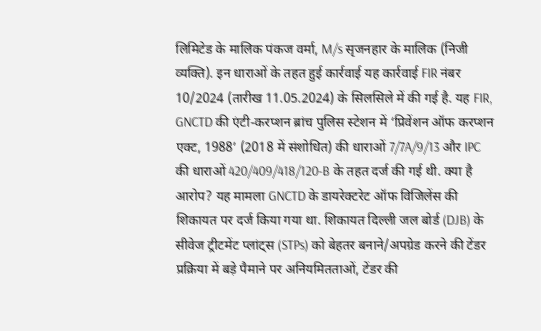लिमिटेड के मालिक पंकज वर्मा, M/s सृजनहार के मालिक (निजी व्यक्ति). इन धाराओं के तहत हुई कार्रवाई यह कार्रवाई FIR नंबर 10/2024 (तारीख 11.05.2024) के सिलसिले में की गई है. यह FIR, GNCTD की एंटी-करप्शन ब्रांच पुलिस स्टेशन में ‘प्रिवेंशन ऑफ करप्शन एक्ट, 1988’ (2018 में संशोधित) की धाराओं 7/7A/9/13 और IPC की धाराओं 420/409/418/120-B के तहत दर्ज की गई थी. क्या है आरोप? यह मामला GNCTD के डायरेक्टरेट ऑफ विजिलेंस की शिकायत पर दर्ज किया गया था. शिकायत दिल्ली जल बोर्ड (DJB) के सीवेज ट्रीटमेंट प्लांट्स (STPs) को बेहतर बनाने/अपग्रेड करने की टेंडर प्रक्रिया में बड़े पैमाने पर अनियमितताओं, टेंडर की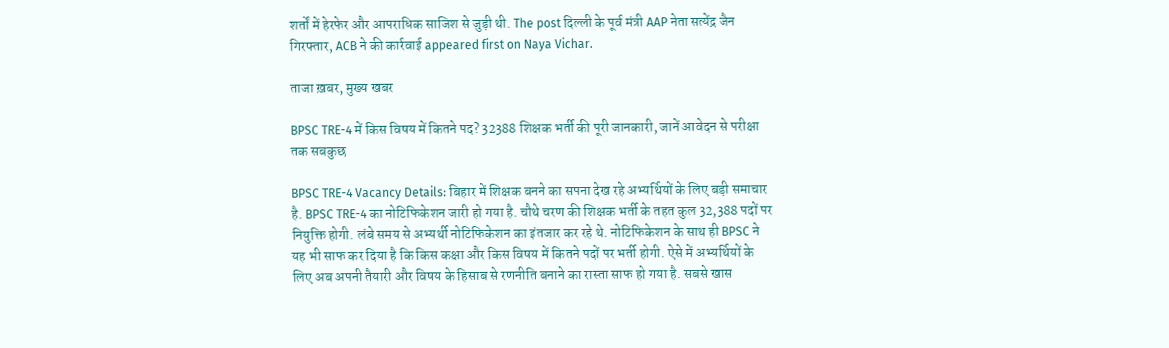शर्तों में हेरफेर और आपराधिक साजिश से जुड़ी थी. The post दिल्ली के पूर्व मंत्री AAP नेता सत्येंद्र जैन गिरफ्तार, ACB ने की कार्रवाई appeared first on Naya Vichar.

ताजा ख़बर, मुख्य खबर

BPSC TRE-4 में किस विषय में कितने पद? 32388 शिक्षक भर्ती की पूरी जानकारी, जानें आवेदन से परीक्षा तक सबकुछ

BPSC TRE-4 Vacancy Details: बिहार में शिक्षक बनने का सपना देख रहे अभ्यर्थियों के लिए बड़ी समाचार है. BPSC TRE-4 का नोटिफिकेशन जारी हो गया है. चौथे चरण की शिक्षक भर्ती के तहत कुल 32,388 पदों पर नियुक्ति होगी. लंबे समय से अभ्यर्थी नोटिफिकेशन का इंतजार कर रहे थे. नोटिफिकेशन के साथ ही BPSC ने यह भी साफ कर दिया है कि किस कक्षा और किस विषय में कितने पदों पर भर्ती होगी. ऐसे में अभ्यर्थियों के लिए अब अपनी तैयारी और विषय के हिसाब से रणनीति बनाने का रास्ता साफ हो गया है. सबसे खास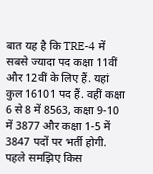बात यह है कि TRE-4 में सबसे ज्यादा पद कक्षा 11वीं और 12वीं के लिए हैं. यहां कुल 16101 पद हैं. वहीं कक्षा 6 से 8 में 8563, कक्षा 9-10 में 3877 और कक्षा 1-5 में 3847 पदों पर भर्ती होगी. पहले समझिए किस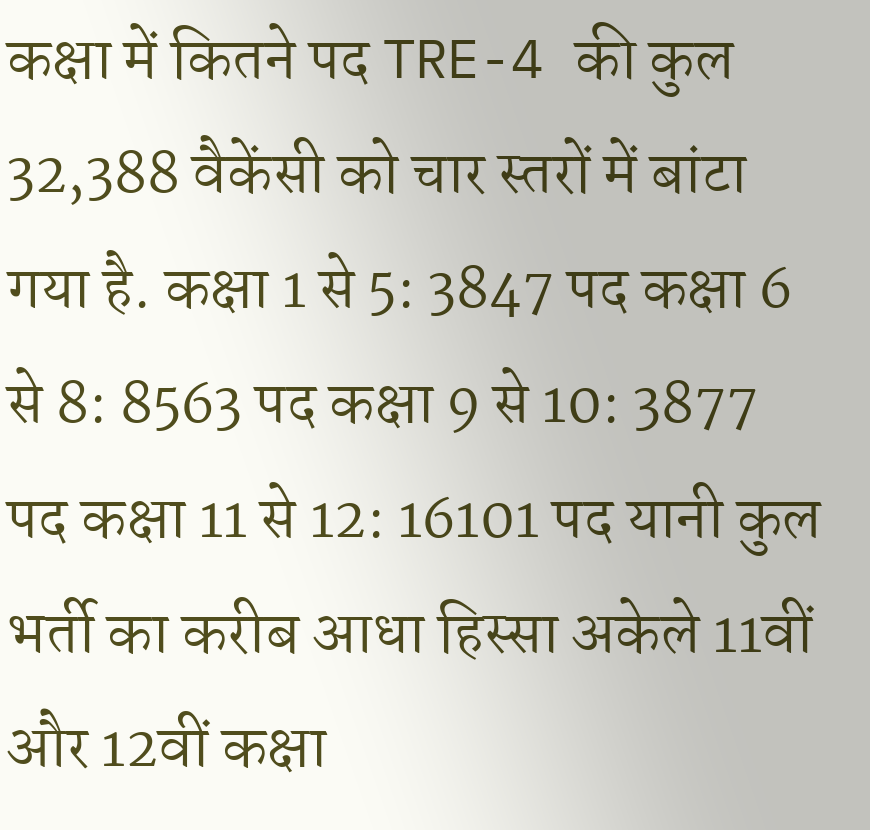कक्षा में कितने पद TRE-4 की कुल 32,388 वैकेंसी को चार स्तरों में बांटा गया है. कक्षा 1 से 5: 3847 पद कक्षा 6 से 8: 8563 पद कक्षा 9 से 10: 3877 पद कक्षा 11 से 12: 16101 पद यानी कुल भर्ती का करीब आधा हिस्सा अकेले 11वीं और 12वीं कक्षा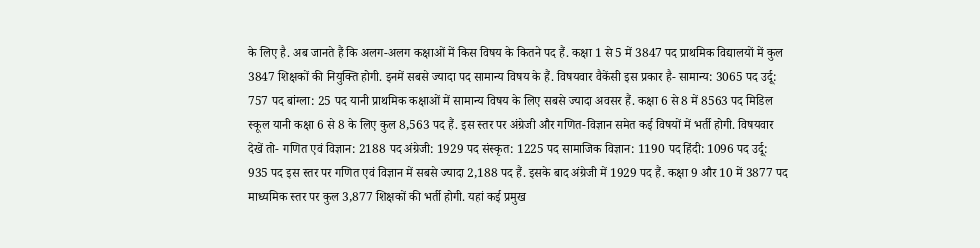के लिए है. अब जानते हैं कि अलग-अलग कक्षाओं में किस विषय के कितने पद हैं. कक्षा 1 से 5 में 3847 पद प्राथमिक विद्यालयों में कुल 3847 शिक्षकों की नियुक्ति होगी. इनमें सबसे ज्यादा पद सामान्य विषय के हैं. विषयवार वैकेंसी इस प्रकार है- सामान्य: 3065 पद उर्दू: 757 पद बांग्ला: 25 पद यानी प्राथमिक कक्षाओं में सामान्य विषय के लिए सबसे ज्यादा अवसर हैं. कक्षा 6 से 8 में 8563 पद मिडिल स्कूल यानी कक्षा 6 से 8 के लिए कुल 8,563 पद हैं. इस स्तर पर अंग्रेजी और गणित-विज्ञान समेत कई विषयों में भर्ती होगी. विषयवार देखें तो- गणित एवं विज्ञान: 2188 पद अंग्रेजी: 1929 पद संस्कृत: 1225 पद सामाजिक विज्ञान: 1190 पद हिंदी: 1096 पद उर्दू: 935 पद इस स्तर पर गणित एवं विज्ञान में सबसे ज्यादा 2,188 पद हैं. इसके बाद अंग्रेजी में 1929 पद हैं. कक्षा 9 और 10 में 3877 पद माध्यमिक स्तर पर कुल 3,877 शिक्षकों की भर्ती होगी. यहां कई प्रमुख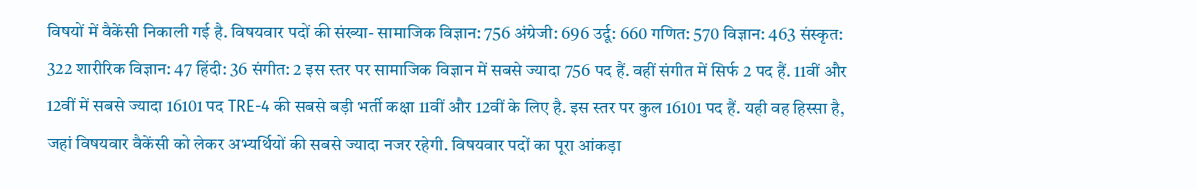विषयों में वैकेंसी निकाली गई है. विषयवार पदों की संख्या- सामाजिक विज्ञान: 756 अंग्रेजी: 696 उर्दू: 660 गणित: 570 विज्ञान: 463 संस्कृत: 322 शारीरिक विज्ञान: 47 हिंदी: 36 संगीत: 2 इस स्तर पर सामाजिक विज्ञान में सबसे ज्यादा 756 पद हैं. वहीं संगीत में सिर्फ 2 पद हैं. 11वीं और 12वीं में सबसे ज्यादा 16101 पद TRE-4 की सबसे बड़ी भर्ती कक्षा 11वीं और 12वीं के लिए है. इस स्तर पर कुल 16101 पद हैं. यही वह हिस्सा है, जहां विषयवार वैकेंसी को लेकर अभ्यर्थियों की सबसे ज्यादा नजर रहेगी. विषयवार पदों का पूरा आंकड़ा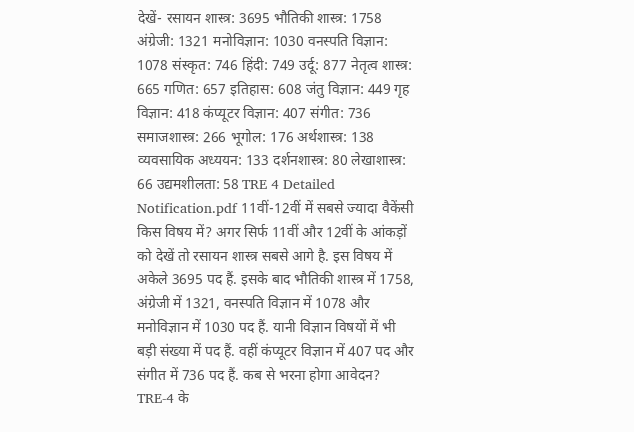देखें- रसायन शास्त्र: 3695 भौतिकी शास्त्र: 1758 अंग्रेजी: 1321 मनोविज्ञान: 1030 वनस्पति विज्ञान: 1078 संस्कृत: 746 हिंदी: 749 उर्दू: 877 नेतृत्व शास्त्र: 665 गणित: 657 इतिहास: 608 जंतु विज्ञान: 449 गृह विज्ञान: 418 कंप्यूटर विज्ञान: 407 संगीत: 736 समाजशास्त्र: 266 भूगोल: 176 अर्थशास्त्र: 138 व्यवसायिक अध्ययन: 133 दर्शनशास्त्र: 80 लेखाशास्त्र: 66 उद्यमशीलता: 58 TRE 4 Detailed Notification.pdf 11वीं-12वीं में सबसे ज्यादा वैकेंसी किस विषय में? अगर सिर्फ 11वीं और 12वीं के आंकड़ों को देखें तो रसायन शास्त्र सबसे आगे है. इस विषय में अकेले 3695 पद हैं. इसके बाद भौतिकी शास्त्र में 1758, अंग्रेजी में 1321, वनस्पति विज्ञान में 1078 और मनोविज्ञान में 1030 पद हैं. यानी विज्ञान विषयों में भी बड़ी संख्या में पद हैं. वहीं कंप्यूटर विज्ञान में 407 पद और संगीत में 736 पद हैं. कब से भरना होगा आवेदन? TRE-4 के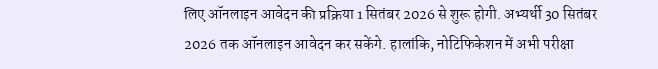लिए ऑनलाइन आवेदन की प्रक्रिया 1 सितंबर 2026 से शुरू होगी. अभ्यर्थी 30 सितंबर 2026 तक ऑनलाइन आवेदन कर सकेंगे. हालांकि, नोटिफिकेशन में अभी परीक्षा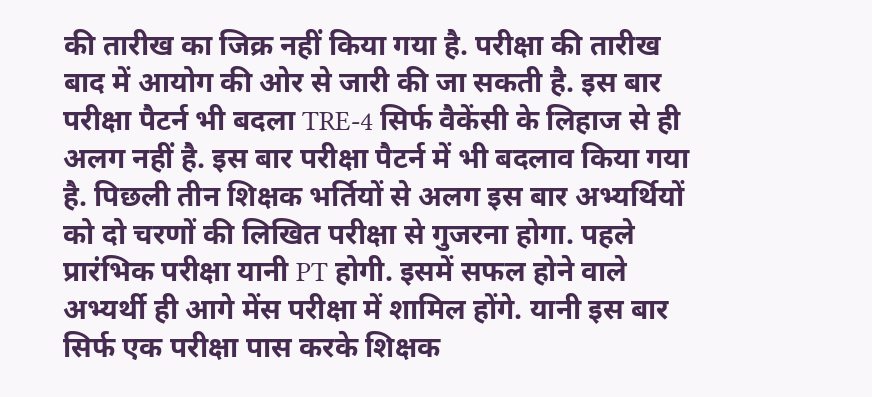की तारीख का जिक्र नहीं किया गया है. परीक्षा की तारीख बाद में आयोग की ओर से जारी की जा सकती है. इस बार परीक्षा पैटर्न भी बदला TRE-4 सिर्फ वैकेंसी के लिहाज से ही अलग नहीं है. इस बार परीक्षा पैटर्न में भी बदलाव किया गया है. पिछली तीन शिक्षक भर्तियों से अलग इस बार अभ्यर्थियों को दो चरणों की लिखित परीक्षा से गुजरना होगा. पहले प्रारंभिक परीक्षा यानी PT होगी. इसमें सफल होने वाले अभ्यर्थी ही आगे मेंस परीक्षा में शामिल होंगे. यानी इस बार सिर्फ एक परीक्षा पास करके शिक्षक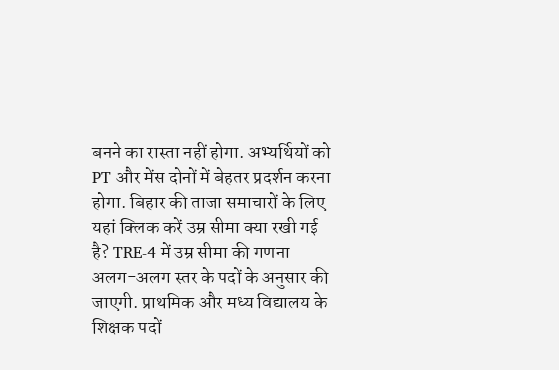बनने का रास्ता नहीं होगा. अभ्यर्थियों को PT और मेंस दोनों में बेहतर प्रदर्शन करना होगा. बिहार की ताजा समाचारों के लिए यहां क्लिक करें उम्र सीमा क्या रखी गई है? TRE-4 में उम्र सीमा की गणना अलग-अलग स्तर के पदों के अनुसार की जाएगी. प्राथमिक और मध्य विद्यालय के शिक्षक पदों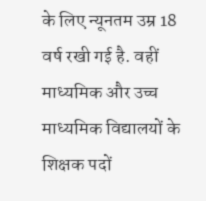के लिए न्यूनतम उम्र 18 वर्ष रखी गई है. वहीं माध्यमिक और उच्च माध्यमिक विद्यालयों के शिक्षक पदों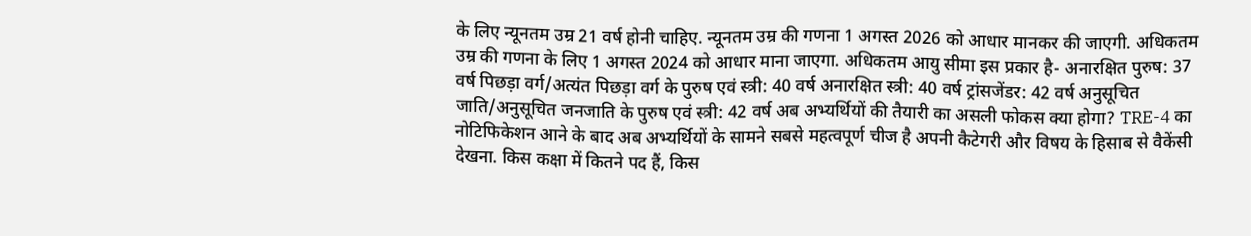के लिए न्यूनतम उम्र 21 वर्ष होनी चाहिए. न्यूनतम उम्र की गणना 1 अगस्त 2026 को आधार मानकर की जाएगी. अधिकतम उम्र की गणना के लिए 1 अगस्त 2024 को आधार माना जाएगा. अधिकतम आयु सीमा इस प्रकार है- अनारक्षित पुरुष: 37 वर्ष पिछड़ा वर्ग/अत्यंत पिछड़ा वर्ग के पुरुष एवं स्त्री: 40 वर्ष अनारक्षित स्त्री: 40 वर्ष ट्रांसजेंडर: 42 वर्ष अनुसूचित जाति/अनुसूचित जनजाति के पुरुष एवं स्त्री: 42 वर्ष अब अभ्यर्थियों की तैयारी का असली फोकस क्या होगा? TRE-4 का नोटिफिकेशन आने के बाद अब अभ्यर्थियों के सामने सबसे महत्वपूर्ण चीज है अपनी कैटेगरी और विषय के हिसाब से वैकेंसी देखना. किस कक्षा में कितने पद हैं, किस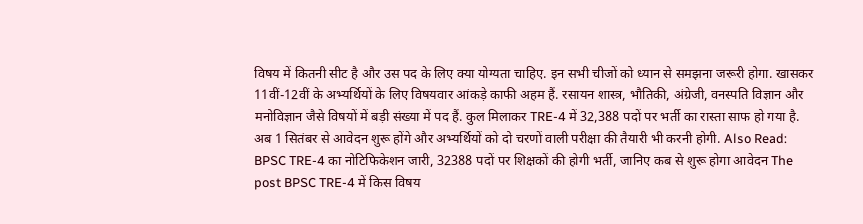विषय में कितनी सीट है और उस पद के लिए क्या योग्यता चाहिए. इन सभी चीजों को ध्यान से समझना जरूरी होगा. खासकर 11वीं-12वीं के अभ्यर्थियों के लिए विषयवार आंकड़े काफी अहम हैं. रसायन शास्त्र, भौतिकी, अंग्रेजी, वनस्पति विज्ञान और मनोविज्ञान जैसे विषयों में बड़ी संख्या में पद हैं. कुल मिलाकर TRE-4 में 32,388 पदों पर भर्ती का रास्ता साफ हो गया है. अब 1 सितंबर से आवेदन शुरू होंगे और अभ्यर्थियों को दो चरणों वाली परीक्षा की तैयारी भी करनी होगी. Also Read: BPSC TRE-4 का नोटिफिकेशन जारी, 32388 पदों पर शिक्षकों की होगी भर्ती, जानिए कब से शुरू होगा आवेदन The post BPSC TRE-4 में किस विषय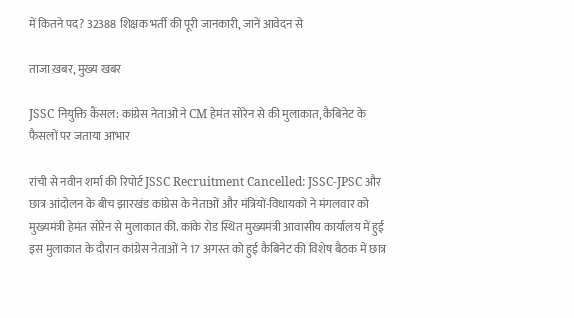में कितने पद? 32388 शिक्षक भर्ती की पूरी जानकारी, जानें आवेदन से

ताजा ख़बर, मुख्य खबर

JSSC नियुक्ति कैंसल: कांग्रेस नेताओं ने CM हेमंत सोरेन से की मुलाकात, कैबिनेट के फैसलों पर जताया आभार

रांची से नवीन शर्मा की रिपोर्ट JSSC Recruitment Cancelled: JSSC-JPSC और छात्र आंदोलन के बीच झारखंड कांग्रेस के नेताओं और मंत्रियों-विधायकों ने मंगलवार को मुख्यमंत्री हेमंत सोरेन से मुलाकात की. कांके रोड स्थित मुख्यमंत्री आवासीय कार्यालय में हुई इस मुलाकात के दौरान कांग्रेस नेताओं ने 17 अगस्त को हुई कैबिनेट की विशेष बैठक में छात्र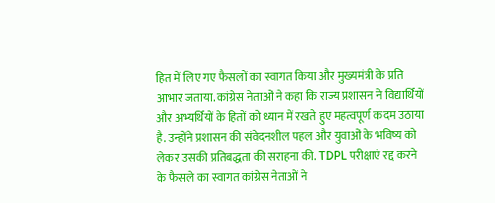हित में लिए गए फैसलों का स्वागत किया और मुख्यमंत्री के प्रति आभार जताया. कांग्रेस नेताओं ने कहा कि राज्य प्रशासन ने विद्यार्थियों और अभ्यर्थियों के हितों को ध्यान में रखते हुए महत्वपूर्ण कदम उठाया है. उन्होंने प्रशासन की संवेदनशील पहल और युवाओं के भविष्य को लेकर उसकी प्रतिबद्धता की सराहना की. TDPL परीक्षाएं रद्द करने के फैसले का स्वागत कांग्रेस नेताओं ने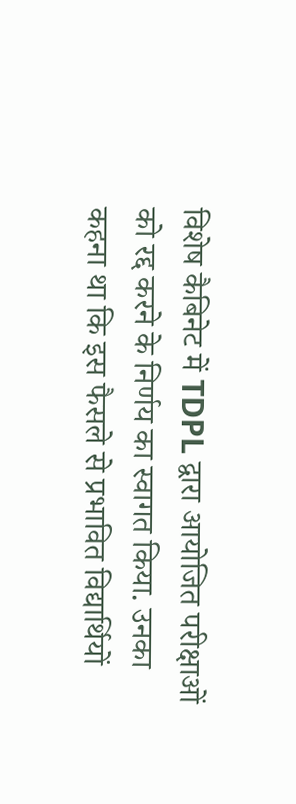विशेष कैबिनेट में TDPL द्वारा आयोजित परीक्षाओं को रद्द करने के निर्णय का स्वागत किया. उनका कहना था कि इस फैसले से प्रभावित विद्यार्थियों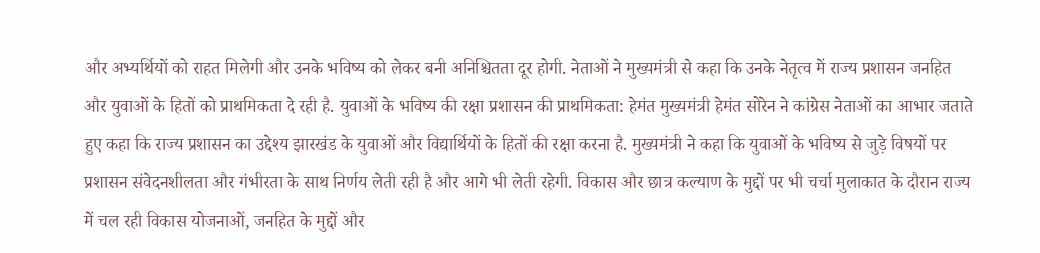और अभ्यर्थियों को राहत मिलेगी और उनके भविष्य को लेकर बनी अनिश्चितता दूर होगी. नेताओं ने मुख्यमंत्री से कहा कि उनके नेतृत्व में राज्य प्रशासन जनहित और युवाओं के हितों को प्राथमिकता दे रही है. युवाओं के भविष्य की रक्षा प्रशासन की प्राथमिकता: हेमंत मुख्यमंत्री हेमंत सोरेन ने कांग्रेस नेताओं का आभार जताते हुए कहा कि राज्य प्रशासन का उद्देश्य झारखंड के युवाओं और विद्यार्थियों के हितों की रक्षा करना है. मुख्यमंत्री ने कहा कि युवाओं के भविष्य से जुड़े विषयों पर प्रशासन संवेदनशीलता और गंभीरता के साथ निर्णय लेती रही है और आगे भी लेती रहेगी. विकास और छात्र कल्याण के मुद्दों पर भी चर्चा मुलाकात के दौरान राज्य में चल रही विकास योजनाओं, जनहित के मुद्दों और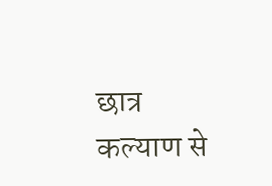छात्र कल्याण से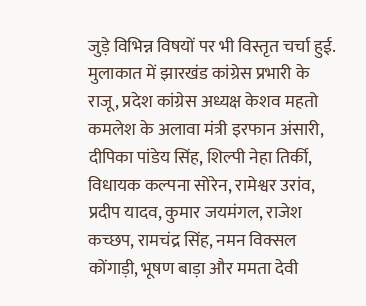जुड़े विभिन्न विषयों पर भी विस्तृत चर्चा हुई. मुलाकात में झारखंड कांग्रेस प्रभारी के राजू, प्रदेश कांग्रेस अध्यक्ष केशव महतो कमलेश के अलावा मंत्री इरफान अंसारी, दीपिका पांडेय सिंह, शिल्पी नेहा तिर्की, विधायक कल्पना सोरेन, रामेश्वर उरांव, प्रदीप यादव, कुमार जयमंगल, राजेश कच्छप, रामचंद्र सिंह, नमन विक्सल कोंगाड़ी, भूषण बाड़ा और ममता देवी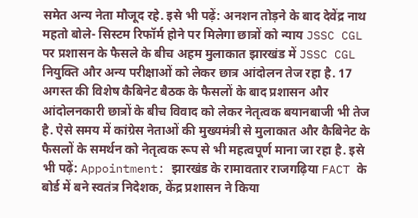समेत अन्य नेता मौजूद रहे. इसे भी पढ़ें: अनशन तोड़ने के बाद देवेंद्र नाथ महतो बोले- सिस्टम रिफॉर्म होने पर मिलेगा छात्रों को न्याय JSSC CGL पर प्रशासन के फैसले के बीच अहम मुलाकात झारखंड में JSSC CGL नियुक्ति और अन्य परीक्षाओं को लेकर छात्र आंदोलन तेज रहा है. 17 अगस्त की विशेष कैबिनेट बैठक के फैसलों के बाद प्रशासन और आंदोलनकारी छात्रों के बीच विवाद को लेकर नेतृत्वक बयानबाजी भी तेज है. ऐसे समय में कांग्रेस नेताओं की मुख्यमंत्री से मुलाकात और कैबिनेट के फैसलों के समर्थन को नेतृत्वक रूप से भी महत्वपूर्ण माना जा रहा है. इसे भी पढ़ें: Appointment: झारखंड के रामावतार राजगढ़िया FACT के बोर्ड में बने स्वतंत्र निदेशक, केंद्र प्रशासन ने किया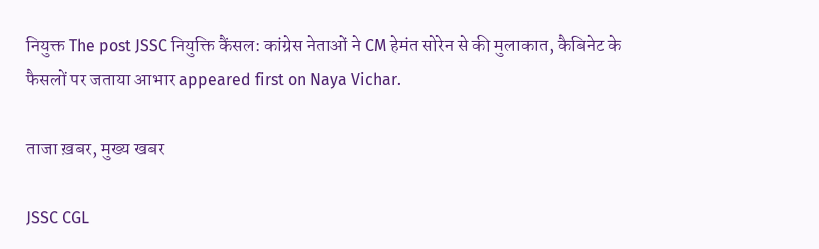नियुक्त The post JSSC नियुक्ति कैंसल: कांग्रेस नेताओं ने CM हेमंत सोरेन से की मुलाकात, कैबिनेट के फैसलों पर जताया आभार appeared first on Naya Vichar.

ताजा ख़बर, मुख्य खबर

JSSC CGL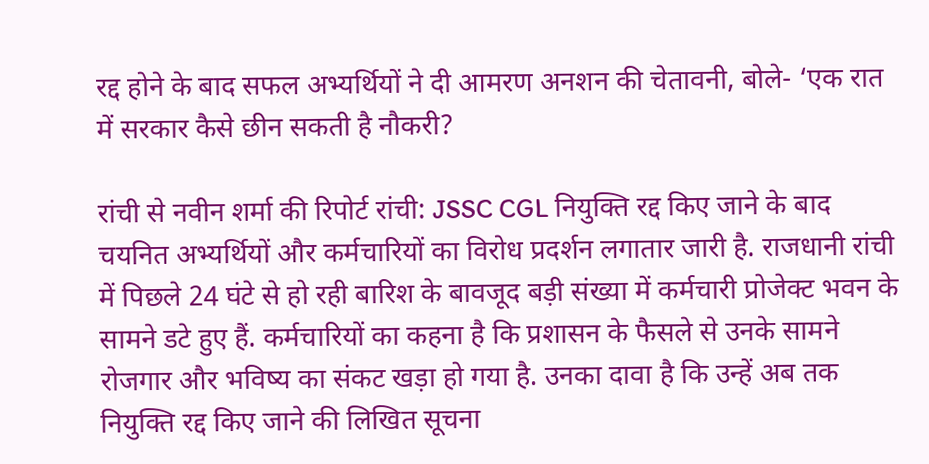रद्द होने के बाद सफल अभ्यर्थियों ने दी आमरण अनशन की चेतावनी, बोले- ‘एक रात में सरकार कैसे छीन सकती है नौकरी?

रांची से नवीन शर्मा की रिपोर्ट रांची: JSSC CGL नियुक्ति रद्द किए जाने के बाद चयनित अभ्यर्थियों और कर्मचारियों का विरोध प्रदर्शन लगातार जारी है. राजधानी रांची में पिछले 24 घंटे से हो रही बारिश के बावजूद बड़ी संख्या में कर्मचारी प्रोजेक्ट भवन के सामने डटे हुए हैं. कर्मचारियों का कहना है कि प्रशासन के फैसले से उनके सामने रोजगार और भविष्य का संकट खड़ा हो गया है. उनका दावा है कि उन्हें अब तक नियुक्ति रद्द किए जाने की लिखित सूचना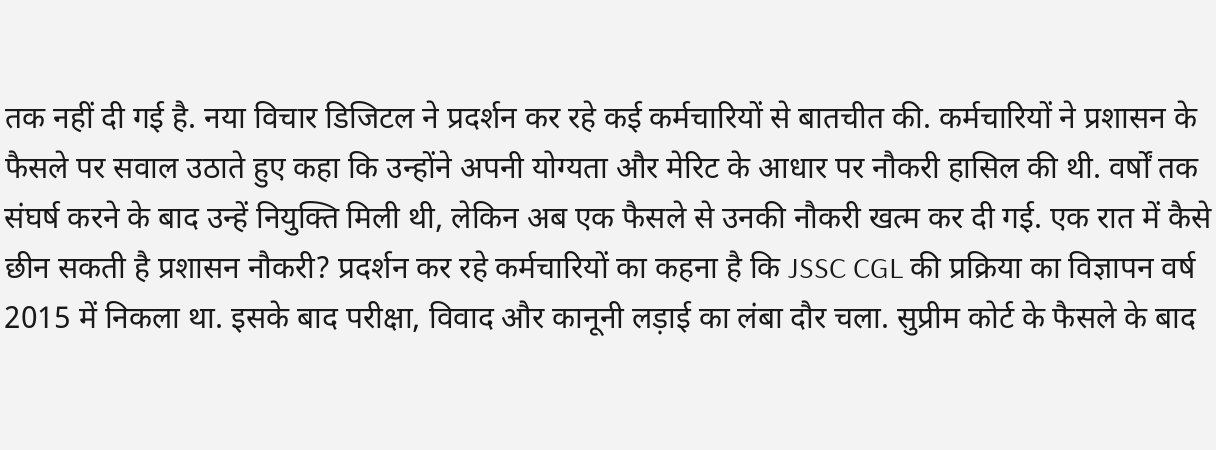तक नहीं दी गई है. नया विचार डिजिटल ने प्रदर्शन कर रहे कई कर्मचारियों से बातचीत की. कर्मचारियों ने प्रशासन के फैसले पर सवाल उठाते हुए कहा कि उन्होंने अपनी योग्यता और मेरिट के आधार पर नौकरी हासिल की थी. वर्षों तक संघर्ष करने के बाद उन्हें नियुक्ति मिली थी, लेकिन अब एक फैसले से उनकी नौकरी खत्म कर दी गई. एक रात में कैसे छीन सकती है प्रशासन नौकरी? प्रदर्शन कर रहे कर्मचारियों का कहना है कि JSSC CGL की प्रक्रिया का विज्ञापन वर्ष 2015 में निकला था. इसके बाद परीक्षा, विवाद और कानूनी लड़ाई का लंबा दौर चला. सुप्रीम कोर्ट के फैसले के बाद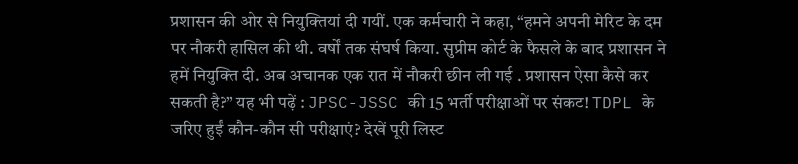प्रशासन की ओर से नियुक्तियां दी गयीं. एक कर्मचारी ने कहा, “हमने अपनी मेरिट के दम पर नौकरी हासिल की थी. वर्षों तक संघर्ष किया. सुप्रीम कोर्ट के फैसले के बाद प्रशासन ने हमें नियुक्ति दी. अब अचानक एक रात में नौकरी छीन ली गई . प्रशासन ऐसा कैसे कर सकती है?” यह भी पढ़ें : JPSC-JSSC की 15 भर्ती परीक्षाओं पर संकट! TDPL के जरिए हुईं कौन-कौन सी परीक्षाएं? देखें पूरी लिस्ट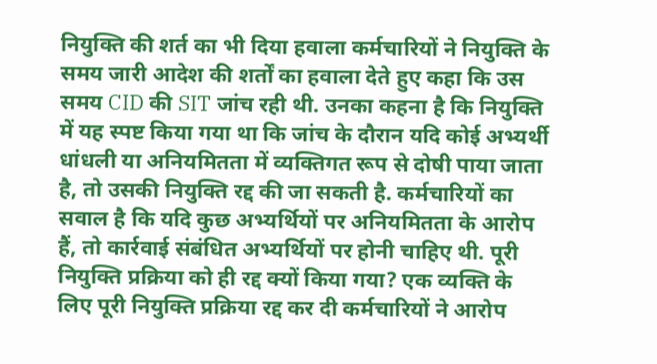नियुक्ति की शर्त का भी दिया हवाला कर्मचारियों ने नियुक्ति के समय जारी आदेश की शर्तों का हवाला देते हुए कहा कि उस समय CID की SIT जांच रही थी. उनका कहना है कि नियुक्ति में यह स्पष्ट किया गया था कि जांच के दौरान यदि कोई अभ्यर्थी धांधली या अनियमितता में व्यक्तिगत रूप से दोषी पाया जाता है, तो उसकी नियुक्ति रद्द की जा सकती है. कर्मचारियों का सवाल है कि यदि कुछ अभ्यर्थियों पर अनियमितता के आरोप हैं, तो कार्रवाई संबंधित अभ्यर्थियों पर होनी चाहिए थी. पूरी नियुक्ति प्रक्रिया को ही रद्द क्यों किया गया? एक व्यक्ति के लिए पूरी नियुक्ति प्रक्रिया रद्द कर दी कर्मचारियों ने आरोप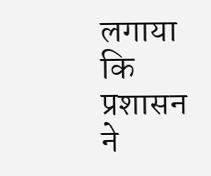लगाया कि प्रशासन ने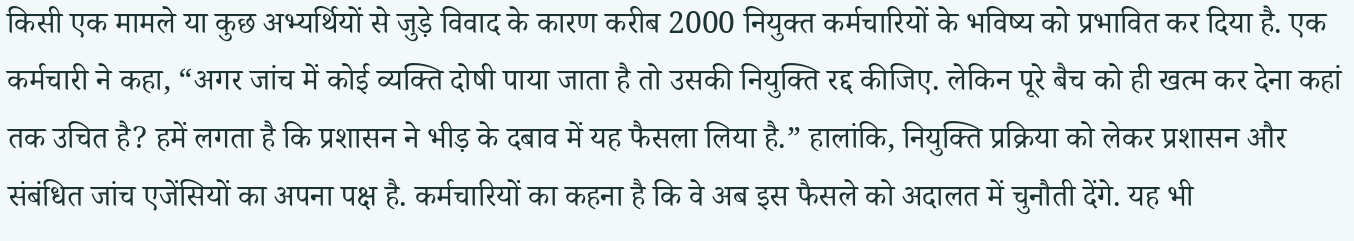किसी एक मामले या कुछ अभ्यर्थियों से जुड़े विवाद के कारण करीब 2000 नियुक्त कर्मचारियों के भविष्य को प्रभावित कर दिया है. एक कर्मचारी ने कहा, “अगर जांच में कोई व्यक्ति दोषी पाया जाता है तो उसकी नियुक्ति रद्द कीजिए. लेकिन पूरे बैच को ही खत्म कर देना कहां तक उचित है? हमें लगता है कि प्रशासन ने भीड़ के दबाव में यह फैसला लिया है.” हालांकि, नियुक्ति प्रक्रिया को लेकर प्रशासन और संबंधित जांच एजेंसियों का अपना पक्ष है. कर्मचारियों का कहना है कि वे अब इस फैसले को अदालत में चुनौती देंगे. यह भी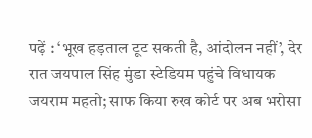पढ़ें : ‘भूख हड़ताल टूट सकती है, आंदोलन नहीं’, देर रात जयपाल सिंह मुंडा स्टेडियम पहुंचे विधायक जयराम महतो; साफ किया रुख कोर्ट पर अब भरोसा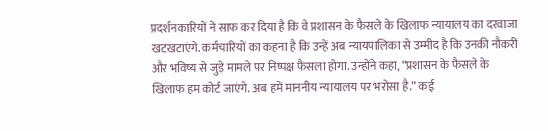प्रदर्शनकारियों ने साफ कर दिया है कि वे प्रशासन के फैसले के खिलाफ न्यायालय का दरवाजा खटखटाएंगे. कर्मचारियों का कहना है कि उन्हें अब न्यायपालिका से उम्मीद है कि उनकी नौकरी और भविष्य से जुड़े मामले पर निष्पक्ष फैसला होगा. उन्होंने कहा, “प्रशासन के फैसले के खिलाफ हम कोर्ट जाएंगे. अब हमें माननीय न्यायालय पर भरोसा है.” कई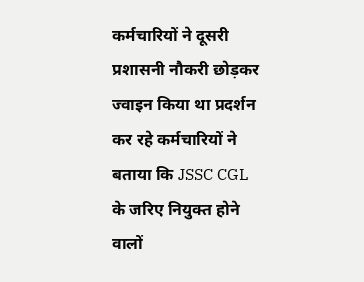कर्मचारियों ने दूसरी प्रशासनी नौकरी छोड़कर ज्वाइन किया था प्रदर्शन कर रहे कर्मचारियों ने बताया कि JSSC CGL के जरिए नियुक्त होने वालों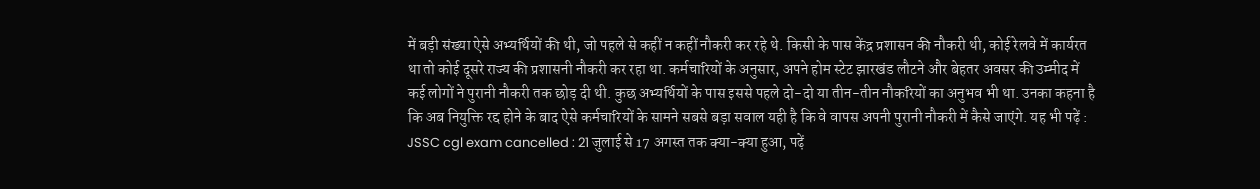में बड़ी संख्या ऐसे अभ्यर्थियों की थी, जो पहले से कहीं न कहीं नौकरी कर रहे थे. किसी के पास केंद्र प्रशासन की नौकरी थी, कोई रेलवे में कार्यरत था तो कोई दूसरे राज्य की प्रशासनी नौकरी कर रहा था. कर्मचारियों के अनुसार, अपने होम स्टेट झारखंड लौटने और बेहतर अवसर की उम्मीद में कई लोगों ने पुरानी नौकरी तक छोड़ दी थी. कुछ अभ्यर्थियों के पास इससे पहले दो-दो या तीन-तीन नौकरियों का अनुभव भी था. उनका कहना है कि अब नियुक्ति रद्द होने के बाद ऐसे कर्मचारियों के सामने सबसे बड़ा सवाल यही है कि वे वापस अपनी पुरानी नौकरी में कैसे जाएंगे. यह भी पढ़ें : JSSC cgl exam cancelled : 21 जुलाई से 17 अगस्त तक क्या-क्या हुआ, पढ़ें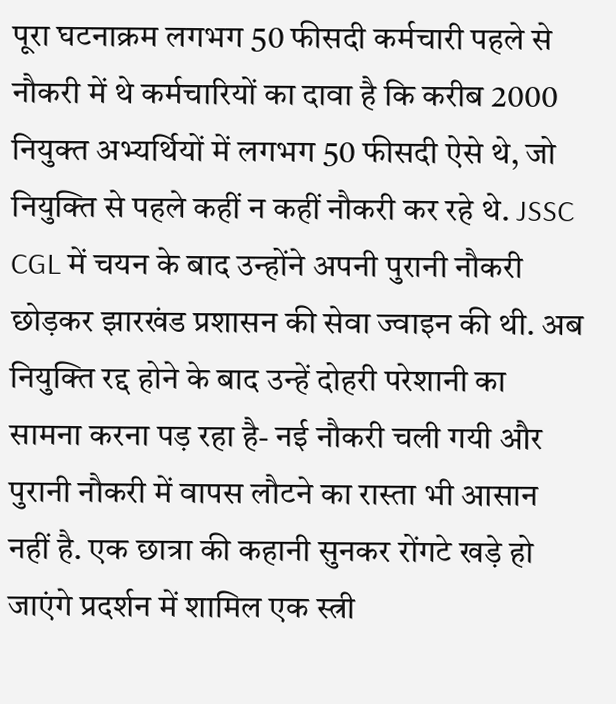पूरा घटनाक्रम लगभग 50 फीसदी कर्मचारी पहले से नौकरी में थे कर्मचारियों का दावा है कि करीब 2000 नियुक्त अभ्यर्थियों में लगभग 50 फीसदी ऐसे थे, जो नियुक्ति से पहले कहीं न कहीं नौकरी कर रहे थे. JSSC CGL में चयन के बाद उन्होंने अपनी पुरानी नौकरी छोड़कर झारखंड प्रशासन की सेवा ज्वाइन की थी. अब नियुक्ति रद्द होने के बाद उन्हें दोहरी परेशानी का सामना करना पड़ रहा है- नई नौकरी चली गयी और पुरानी नौकरी में वापस लौटने का रास्ता भी आसान नहीं है. एक छात्रा की कहानी सुनकर रोंगटे खड़े हो जाएंगे प्रदर्शन में शामिल एक स्त्री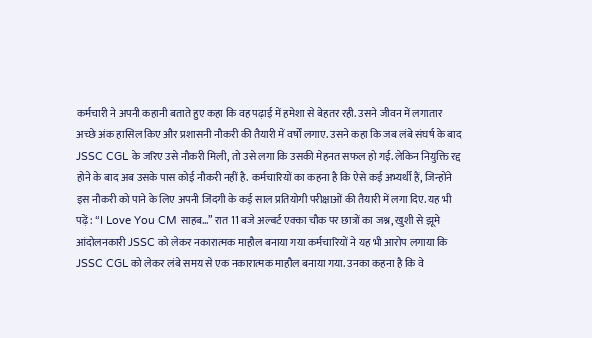कर्मचारी ने अपनी कहानी बताते हुए कहा कि वह पढ़ाई में हमेशा से बेहतर रही. उसने जीवन में लगातार अच्छे अंक हासिल किए और प्रशासनी नौकरी की तैयारी में वर्षों लगाए. उसने कहा कि जब लंबे संघर्ष के बाद JSSC CGL के जरिए उसे नौकरी मिली, तो उसे लगा कि उसकी मेहनत सफल हो गई. लेकिन नियुक्ति रद्द होने के बाद अब उसके पास कोई नौकरी नहीं है. कर्मचारियों का कहना है कि ऐसे कई अभ्यर्थी हैं, जिन्होंने इस नौकरी को पाने के लिए अपनी जिंदगी के कई साल प्रतियोगी परीक्षाओं की तैयारी में लगा दिए. यह भी पढ़ें : “I Love You CM साहब…” रात 11 बजे अल्बर्ट एक्का चौक पर छात्रों का जश्न, खुशी से झूमे आंदोलनकारी JSSC को लेकर नकारात्मक माहौल बनाया गया कर्मचारियों ने यह भी आरोप लगाया कि JSSC CGL को लेकर लंबे समय से एक नकारात्मक माहौल बनाया गया. उनका कहना है कि वे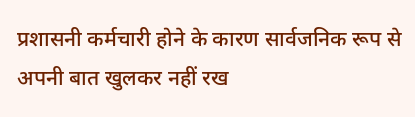प्रशासनी कर्मचारी होने के कारण सार्वजनिक रूप से अपनी बात खुलकर नहीं रख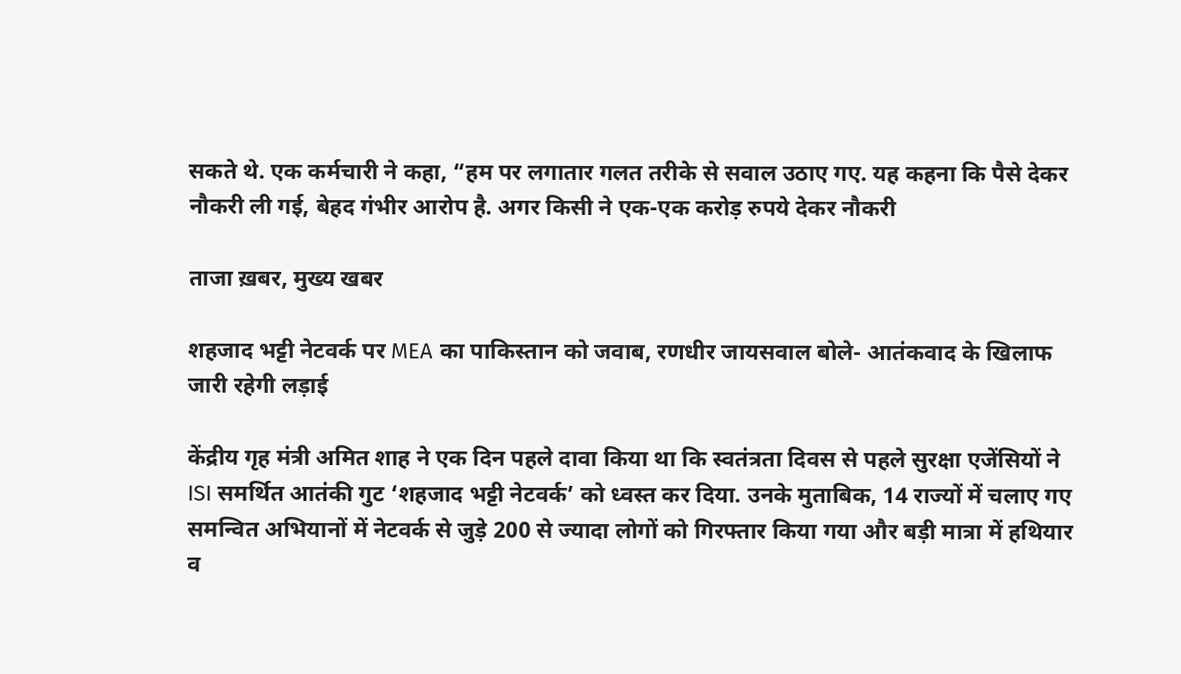सकते थे. एक कर्मचारी ने कहा, “हम पर लगातार गलत तरीके से सवाल उठाए गए. यह कहना कि पैसे देकर नौकरी ली गई, बेहद गंभीर आरोप है. अगर किसी ने एक-एक करोड़ रुपये देकर नौकरी

ताजा ख़बर, मुख्य खबर

शहजाद भट्टी नेटवर्क पर MEA का पाकिस्तान को जवाब, रणधीर जायसवाल बोले- आतंकवाद के खिलाफ जारी रहेगी लड़ाई

केंद्रीय गृह मंत्री अमित शाह ने एक दिन पहले दावा किया था कि स्वतंत्रता दिवस से पहले सुरक्षा एजेंसियों ने ISI समर्थित आतंकी गुट ‘शहजाद भट्टी नेटवर्क’ को ध्वस्त कर दिया. उनके मुताबिक, 14 राज्यों में चलाए गए समन्वित अभियानों में नेटवर्क से जुड़े 200 से ज्यादा लोगों को गिरफ्तार किया गया और बड़ी मात्रा में हथियार व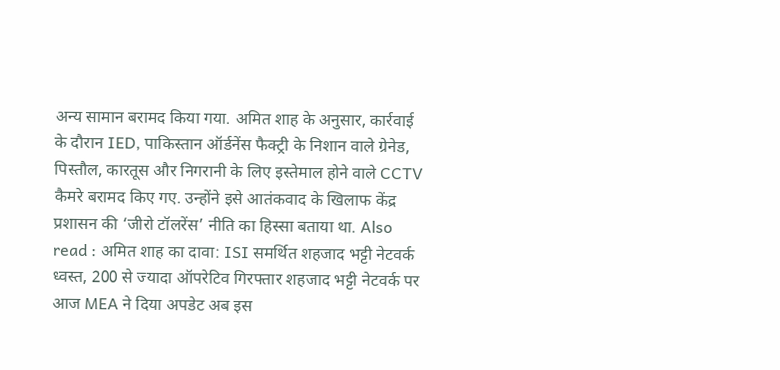अन्य सामान बरामद किया गया. अमित शाह के अनुसार, कार्रवाई के दौरान IED, पाकिस्तान ऑर्डनेंस फैक्ट्री के निशान वाले ग्रेनेड, पिस्तौल, कारतूस और निगरानी के लिए इस्तेमाल होने वाले CCTV कैमरे बरामद किए गए. उन्होंने इसे आतंकवाद के खिलाफ केंद्र प्रशासन की ‘जीरो टॉलरेंस’ नीति का हिस्सा बताया था. Also read : अमित शाह का दावा: ISI समर्थित शहजाद भट्टी नेटवर्क ध्वस्त, 200 से ज्यादा ऑपरेटिव गिरफ्तार शहजाद भट्टी नेटवर्क पर आज MEA ने दिया अपडेट अब इस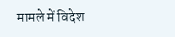मामले में विदेश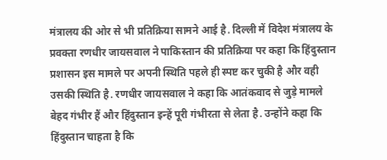मंत्रालय की ओर से भी प्रतिक्रिया सामने आई है. दिल्ली में विदेश मंत्रालय के प्रवक्ता रणधीर जायसवाल ने पाकिस्तान की प्रतिक्रिया पर कहा कि हिंदुस्तान प्रशासन इस मामले पर अपनी स्थिति पहले ही स्पष्ट कर चुकी है और वही उसकी स्थिति है. रणधीर जायसवाल ने कहा कि आतंकवाद से जुड़े मामले बेहद गंभीर हैं और हिंदुस्तान इन्हें पूरी गंभीरता से लेता है. उन्होंने कहा कि हिंदुस्तान चाहता है कि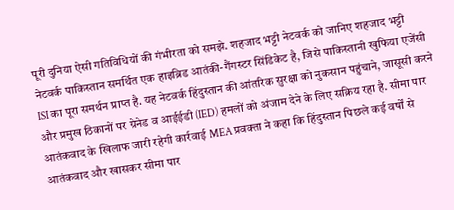पूरी दुनिया ऐसी गतिविधियों की गंभीरता को समझे. शहजाद भट्टी नेटवर्क को जानिए शहजाद भट्टी नेटवर्क पाकिस्तान समर्थित एक हाइब्रिड आतंकी-गैंगस्टर सिंडिकेट है, जिसे पाकिस्तानी खुफिया एजेंसी ISI का पूरा समर्थन प्राप्त है. यह नेटवर्क हिंदुस्तान की आंतरिक सुरक्षा को नुकसान पहुंचाने, जासूसी करने और प्रमुख ठिकानों पर ग्रेनेड व आईईडी (IED) हमलों को अंजाम देने के लिए सक्रिय रहा है. सीमा पार आतंकवाद के खिलाफ जारी रहेगी कार्रवाई MEA प्रवक्ता ने कहा कि हिंदुस्तान पिछले कई वर्षों से आतंकवाद और खासकर सीमा पार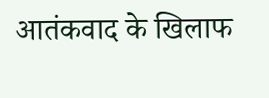आतंकवाद के खिलाफ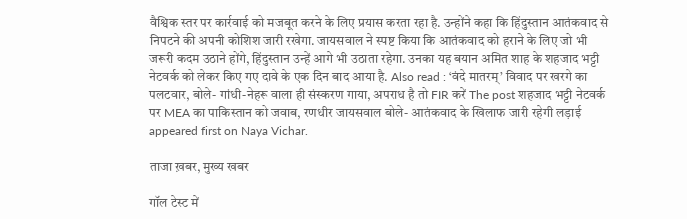वैश्विक स्तर पर कार्रवाई को मजबूत करने के लिए प्रयास करता रहा है. उन्होंने कहा कि हिंदुस्तान आतंकवाद से निपटने की अपनी कोशिश जारी रखेगा. जायसवाल ने स्पष्ट किया कि आतंकवाद को हराने के लिए जो भी जरूरी कदम उठाने होंगे, हिंदुस्तान उन्हें आगे भी उठाता रहेगा. उनका यह बयान अमित शाह के शहजाद भट्टी नेटवर्क को लेकर किए गए दावे के एक दिन बाद आया है. Also read : ‘वंदे मातरम्’ विवाद पर खरगे का पलटवार, बोले- गांधी-नेहरू वाला ही संस्करण गाया, अपराध है तो FIR करें The post शहजाद भट्टी नेटवर्क पर MEA का पाकिस्तान को जवाब, रणधीर जायसवाल बोले- आतंकवाद के खिलाफ जारी रहेगी लड़ाई appeared first on Naya Vichar.

ताजा ख़बर, मुख्य खबर

गॉल टेस्ट में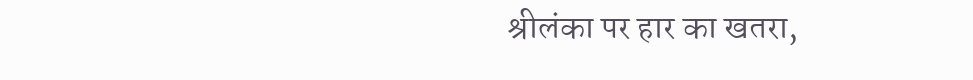श्रीलंका पर हार का खतरा,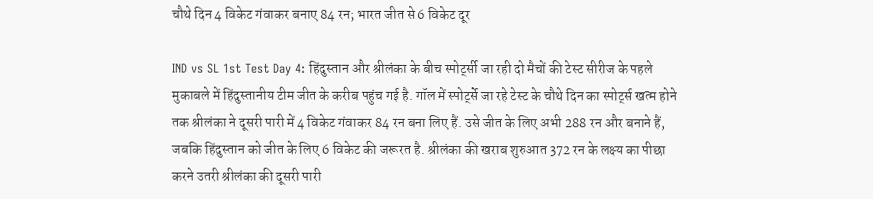चौथे दिन 4 विकेट गंवाकर बनाए 84 रन; भारत जीत से 6 विकेट दूर

IND vs SL 1st Test Day 4: हिंदुस्तान और श्रीलंका के बीच स्पोर्ट्सी जा रही दो मैचों की टेस्ट सीरीज के पहले मुकाबले में हिंदुस्तानीय टीम जीत के करीब पहुंच गई है. गॉल में स्पोर्ट्से जा रहे टेस्ट के चौथे दिन का स्पोर्ट्स खत्म होने तक श्रीलंका ने दूसरी पारी में 4 विकेट गंवाकर 84 रन बना लिए हैं. उसे जीत के लिए अभी 288 रन और बनाने हैं, जबकि हिंदुस्तान को जीत के लिए 6 विकेट की जरूरत है. श्रीलंका की खराब शुरुआत 372 रन के लक्ष्य का पीछा करने उतरी श्रीलंका की दूसरी पारी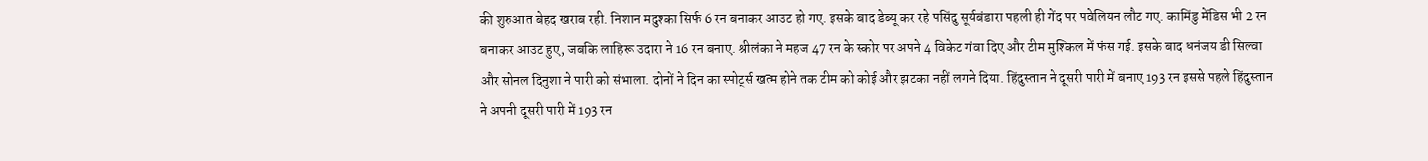की शुरुआत बेहद खराब रही. निशान मदुश्का सिर्फ 6 रन बनाकर आउट हो गए. इसके बाद डेब्यू कर रहे पसिंदु सूर्यबंडारा पहली ही गेंद पर पवेलियन लौट गए. कामिंडु मेंडिस भी 2 रन बनाकर आउट हुए, जबकि लाहिरू उदारा ने 16 रन बनाए. श्रीलंका ने महज 47 रन के स्कोर पर अपने 4 विकेट गंवा दिए और टीम मुश्किल में फंस गई. इसके बाद धनंजय डी सिल्वा और सोनल दिनुशा ने पारी को संभाला. दोनों ने दिन का स्पोर्ट्स खत्म होने तक टीम को कोई और झटका नहीं लगने दिया. हिंदुस्तान ने दूसरी पारी में बनाए 193 रन इससे पहले हिंदुस्तान ने अपनी दूसरी पारी में 193 रन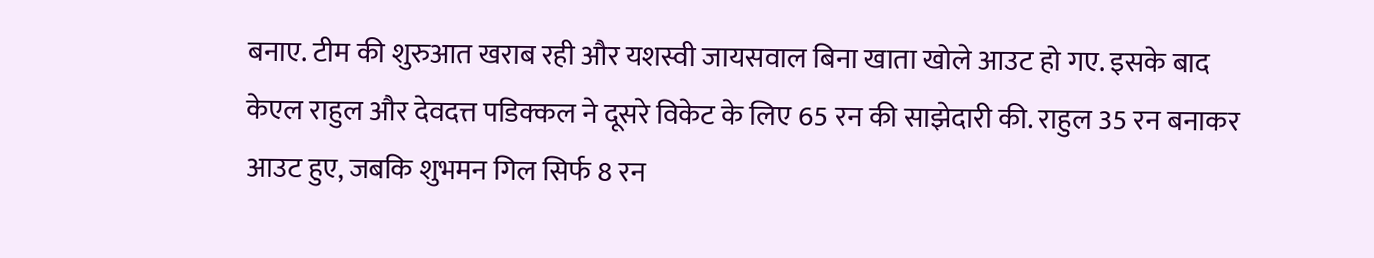बनाए. टीम की शुरुआत खराब रही और यशस्वी जायसवाल बिना खाता खोले आउट हो गए. इसके बाद केएल राहुल और देवदत्त पडिक्कल ने दूसरे विकेट के लिए 65 रन की साझेदारी की. राहुल 35 रन बनाकर आउट हुए, जबकि शुभमन गिल सिर्फ 8 रन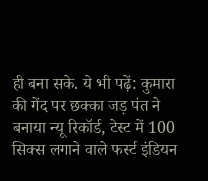ही बना सके. ये भी पढ़ें: कुमारा की गेंद पर छक्का जड़ पंत ने बनाया न्यू रिकॉर्ड, टेस्ट में 100 सिक्स लगाने वाले फर्स्ट इंडियन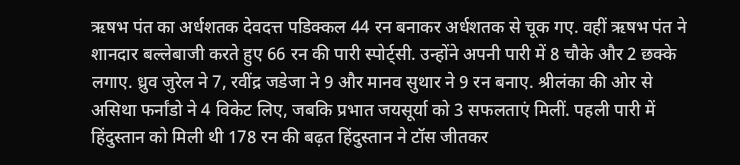ऋषभ पंत का अर्धशतक देवदत्त पडिक्कल 44 रन बनाकर अर्धशतक से चूक गए. वहीं ऋषभ पंत ने शानदार बल्लेबाजी करते हुए 66 रन की पारी स्पोर्ट्सी. उन्होंने अपनी पारी में 8 चौके और 2 छक्के लगाए. ध्रुव जुरेल ने 7, रवींद्र जडेजा ने 9 और मानव सुथार ने 9 रन बनाए. श्रीलंका की ओर से असिथा फर्नांडो ने 4 विकेट लिए, जबकि प्रभात जयसूर्या को 3 सफलताएं मिलीं. पहली पारी में हिंदुस्तान को मिली थी 178 रन की बढ़त हिंदुस्तान ने टॉस जीतकर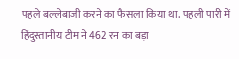पहले बल्लेबाजी करने का फैसला किया था. पहली पारी में हिंदुस्तानीय टीम ने 462 रन का बड़ा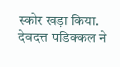स्कोर खड़ा किया. देवदत्त पडिक्कल ने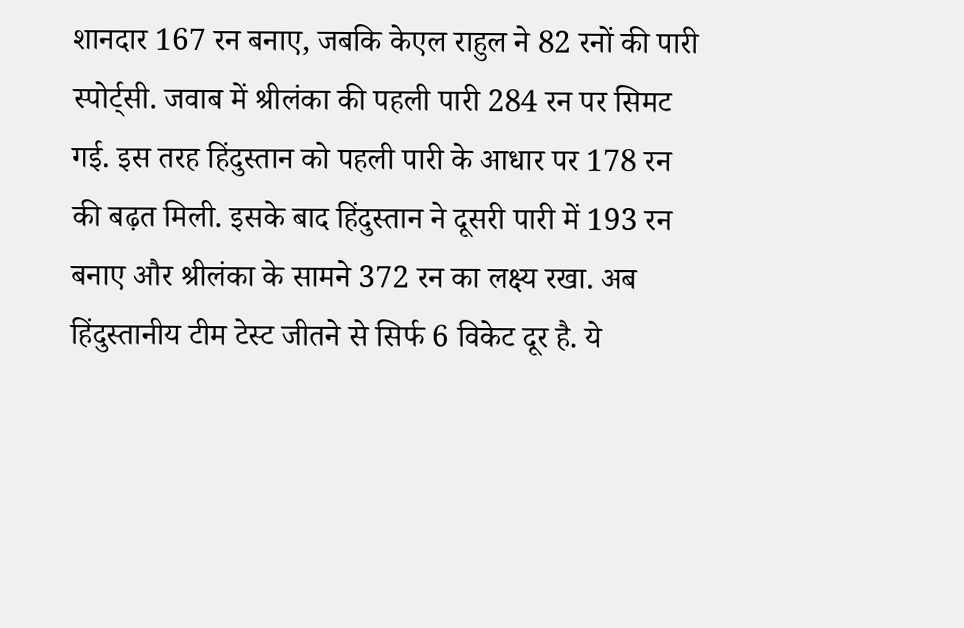शानदार 167 रन बनाए, जबकि केएल राहुल ने 82 रनों की पारी स्पोर्ट्सी. जवाब में श्रीलंका की पहली पारी 284 रन पर सिमट गई. इस तरह हिंदुस्तान को पहली पारी के आधार पर 178 रन की बढ़त मिली. इसके बाद हिंदुस्तान ने दूसरी पारी में 193 रन बनाए और श्रीलंका के सामने 372 रन का लक्ष्य रखा. अब हिंदुस्तानीय टीम टेस्ट जीतने से सिर्फ 6 विकेट दूर है. ये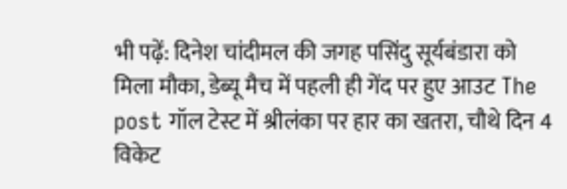भी पढ़ें: दिनेश चांदीमल की जगह पसिंदु सूर्यबंडारा को मिला मौका, डेब्यू मैच में पहली ही गेंद पर हुए आउट The post गॉल टेस्ट में श्रीलंका पर हार का खतरा, चौथे दिन 4 विकेट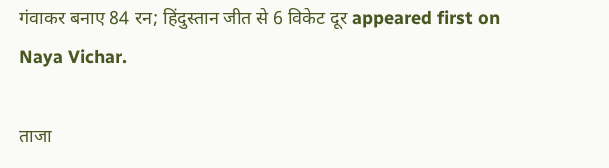गंवाकर बनाए 84 रन; हिंदुस्तान जीत से 6 विकेट दूर appeared first on Naya Vichar.

ताजा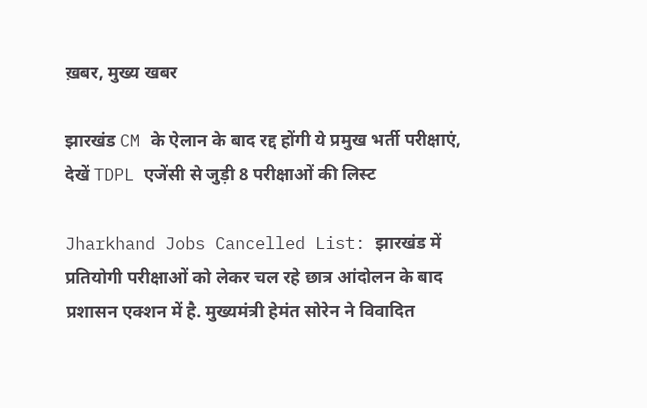ख़बर, मुख्य खबर

झारखंड CM के ऐलान के बाद रद्द होंगी ये प्रमुख भर्ती परीक्षाएं, देखें TDPL एजेंसी से जुड़ी 8 परीक्षाओं की लिस्ट

Jharkhand Jobs Cancelled List: झारखंड में प्रतियोगी परीक्षाओं को लेकर चल रहे छात्र आंदोलन के बाद प्रशासन एक्शन में है. मुख्यमंत्री हेमंत सोरेन ने विवादित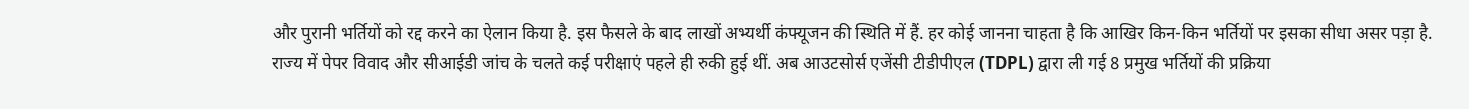और पुरानी भर्तियों को रद्द करने का ऐलान किया है. इस फैसले के बाद लाखों अभ्यर्थी कंफ्यूजन की स्थिति में हैं. हर कोई जानना चाहता है कि आखिर किन-किन भर्तियों पर इसका सीधा असर पड़ा है. राज्य में पेपर विवाद और सीआईडी जांच के चलते कई परीक्षाएं पहले ही रुकी हुई थीं. अब आउटसोर्स एजेंसी टीडीपीएल (TDPL) द्वारा ली गई 8 प्रमुख भर्तियों की प्रक्रिया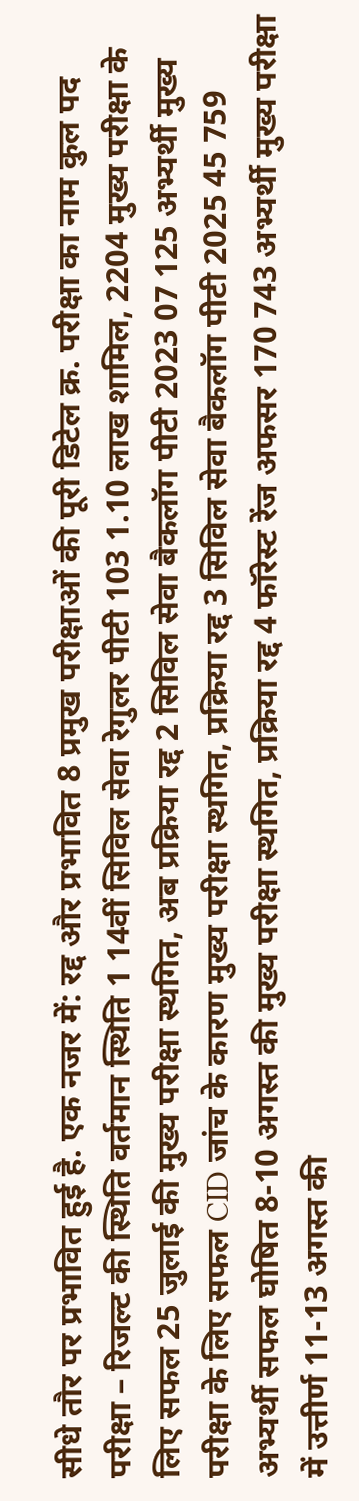सीधे तौर पर प्रभावित हुई है. एक नजर में: रद्द और प्रभावित 8 प्रमुख परीक्षाओं की पूरी डिटेल क्र. परीक्षा का नाम कुल पद परीक्षा – रिजल्ट की स्थिति वर्तमान स्थिति 1 14वीं सिविल सेवा रेगुलर पीटी 103 1.10 लाख शामिल, 2204 मुख्य परीक्षा के लिए सफल 25 जुलाई की मुख्य परीक्षा स्थगित, अब प्रक्रिया रद्द 2 सिविल सेवा बैकलॉग पीटी 2023 07 125 अभ्यर्थी मुख्य परीक्षा के लिए सफल CID जांच के कारण मुख्य परीक्षा स्थगित, प्रक्रिया रद्द 3 सिविल सेवा बैकलॉग पीटी 2025 45 759 अभ्यर्थी सफल घोषित 8-10 अगस्त की मुख्य परीक्षा स्थगित, प्रक्रिया रद्द 4 फॉरेस्ट रेंज अफसर 170 743 अभ्यर्थी मुख्य परीक्षा में उत्तीर्ण 11-13 अगस्त की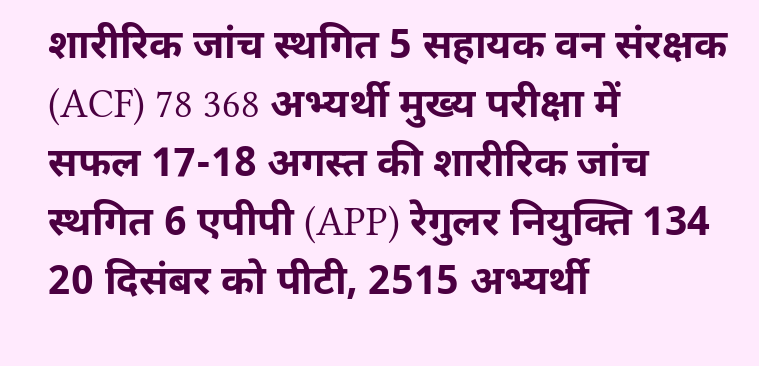शारीरिक जांच स्थगित 5 सहायक वन संरक्षक (ACF) 78 368 अभ्यर्थी मुख्य परीक्षा में सफल 17-18 अगस्त की शारीरिक जांच स्थगित 6 एपीपी (APP) रेगुलर नियुक्ति 134 20 दिसंबर को पीटी, 2515 अभ्यर्थी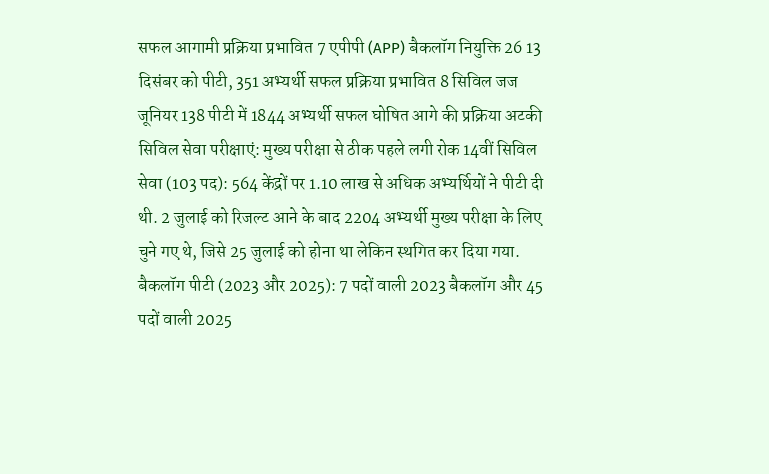सफल आगामी प्रक्रिया प्रभावित 7 एपीपी (APP) बैकलॉग नियुक्ति 26 13 दिसंबर को पीटी, 351 अभ्यर्थी सफल प्रक्रिया प्रभावित 8 सिविल जज जूनियर 138 पीटी में 1844 अभ्यर्थी सफल घोषित आगे की प्रक्रिया अटकी सिविल सेवा परीक्षाएं: मुख्य परीक्षा से ठीक पहले लगी रोक 14वीं सिविल सेवा (103 पद): 564 केंद्रों पर 1.10 लाख से अधिक अभ्यर्थियों ने पीटी दी थी. 2 जुलाई को रिजल्ट आने के बाद 2204 अभ्यर्थी मुख्य परीक्षा के लिए चुने गए थे, जिसे 25 जुलाई को होना था लेकिन स्थगित कर दिया गया. बैकलॉग पीटी (2023 और 2025): 7 पदों वाली 2023 बैकलॉग और 45 पदों वाली 2025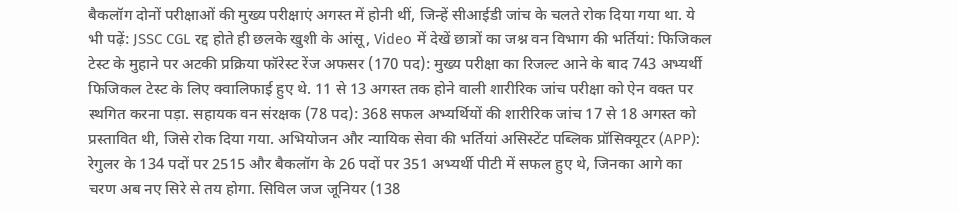बैकलॉग दोनों परीक्षाओं की मुख्य परीक्षाएं अगस्त में होनी थीं, जिन्हें सीआईडी जांच के चलते रोक दिया गया था. ये भी पढ़ें: JSSC CGL रद्द होते ही छलके खुशी के आंसू, Video में देखें छात्रों का जश्न वन विभाग की भर्तियां: फिजिकल टेस्ट के मुहाने पर अटकी प्रक्रिया फॉरेस्ट रेंज अफसर (170 पद): मुख्य परीक्षा का रिजल्ट आने के बाद 743 अभ्यर्थी फिजिकल टेस्ट के लिए क्वालिफाई हुए थे. 11 से 13 अगस्त तक होने वाली शारीरिक जांच परीक्षा को ऐन वक्त पर स्थगित करना पड़ा. सहायक वन संरक्षक (78 पद): 368 सफल अभ्यर्थियों की शारीरिक जांच 17 से 18 अगस्त को प्रस्तावित थी, जिसे रोक दिया गया. अभियोजन और न्यायिक सेवा की भर्तियां असिस्टेंट पब्लिक प्रॉसिक्यूटर (APP): रेगुलर के 134 पदों पर 2515 और बैकलॉग के 26 पदों पर 351 अभ्यर्थी पीटी में सफल हुए थे, जिनका आगे का चरण अब नए सिरे से तय होगा. सिविल जज जूनियर (138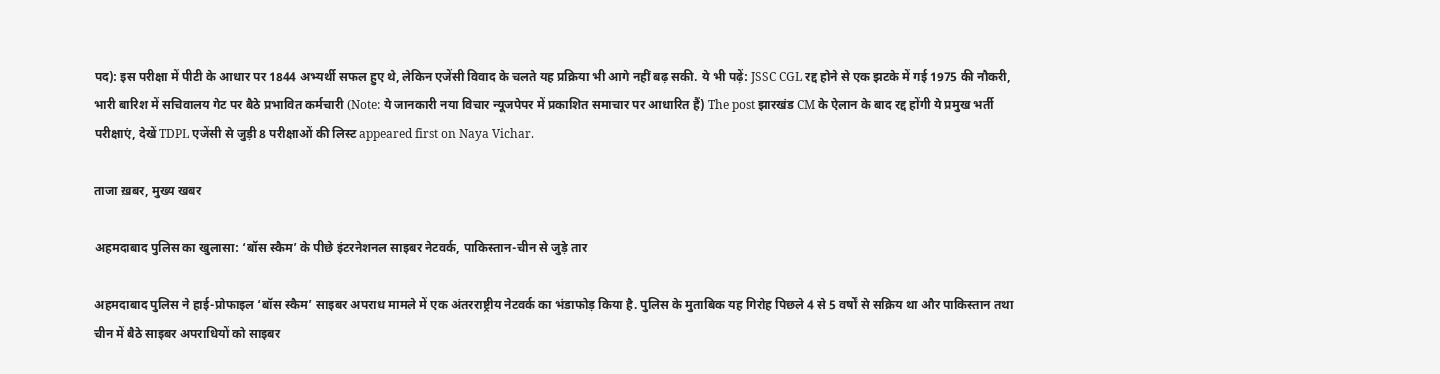पद): इस परीक्षा में पीटी के आधार पर 1844 अभ्यर्थी सफल हुए थे, लेकिन एजेंसी विवाद के चलते यह प्रक्रिया भी आगे नहीं बढ़ सकी. ये भी पढ़ें: JSSC CGL रद्द होने से एक झटके में गई 1975 की नौकरी, भारी बारिश में सचिवालय गेट पर बैठे प्रभावित कर्मचारी (Note: ये जानकारी नया विचार न्यूजपेपर में प्रकाशित समाचार पर आधारित हैं) The post झारखंड CM के ऐलान के बाद रद्द होंगी ये प्रमुख भर्ती परीक्षाएं, देखें TDPL एजेंसी से जुड़ी 8 परीक्षाओं की लिस्ट appeared first on Naya Vichar.

ताजा ख़बर, मुख्य खबर

अहमदाबाद पुलिस का खुलासा: ‘बॉस स्कैम’ के पीछे इंटरनेशनल साइबर नेटवर्क, पाकिस्तान-चीन से जुड़े तार

अहमदाबाद पुलिस ने हाई-प्रोफाइल ‘बॉस स्कैम’ साइबर अपराध मामले में एक अंतरराष्ट्रीय नेटवर्क का भंडाफोड़ किया है. पुलिस के मुताबिक यह गिरोह पिछले 4 से 5 वर्षों से सक्रिय था और पाकिस्तान तथा चीन में बैठे साइबर अपराधियों को साइबर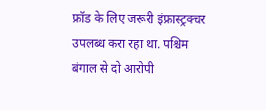फ्रॉड के लिए जरूरी इंफ्रास्ट्रक्चर उपलब्ध करा रहा था. पश्चिम बंगाल से दो आरोपी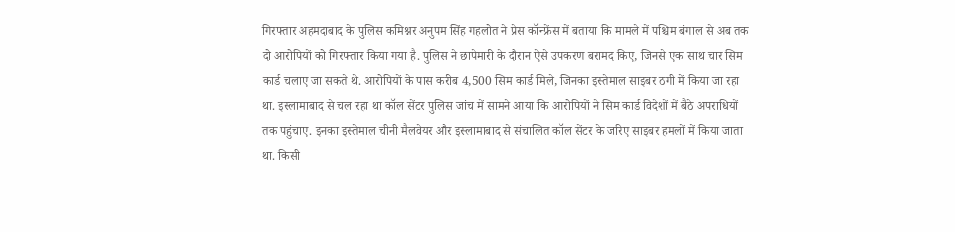गिरफ्तार अहमदाबाद के पुलिस कमिश्नर अनुपम सिंह गहलोत ने प्रेस कॉन्फ्रेंस में बताया कि मामले में पश्चिम बंगाल से अब तक दो आरोपियों को गिरफ्तार किया गया है. पुलिस ने छापेमारी के दौरान ऐसे उपकरण बरामद किए, जिनसे एक साथ चार सिम कार्ड चलाए जा सकते थे. आरोपियों के पास करीब 4,500 सिम कार्ड मिले, जिनका इस्तेमाल साइबर ठगी में किया जा रहा था. इस्लामाबाद से चल रहा था कॉल सेंटर पुलिस जांच में सामने आया कि आरोपियों ने सिम कार्ड विदेशों में बैठे अपराधियों तक पहुंचाए. इनका इस्तेमाल चीनी मैलवेयर और इस्लामाबाद से संचालित कॉल सेंटर के जरिए साइबर हमलों में किया जाता था. किसी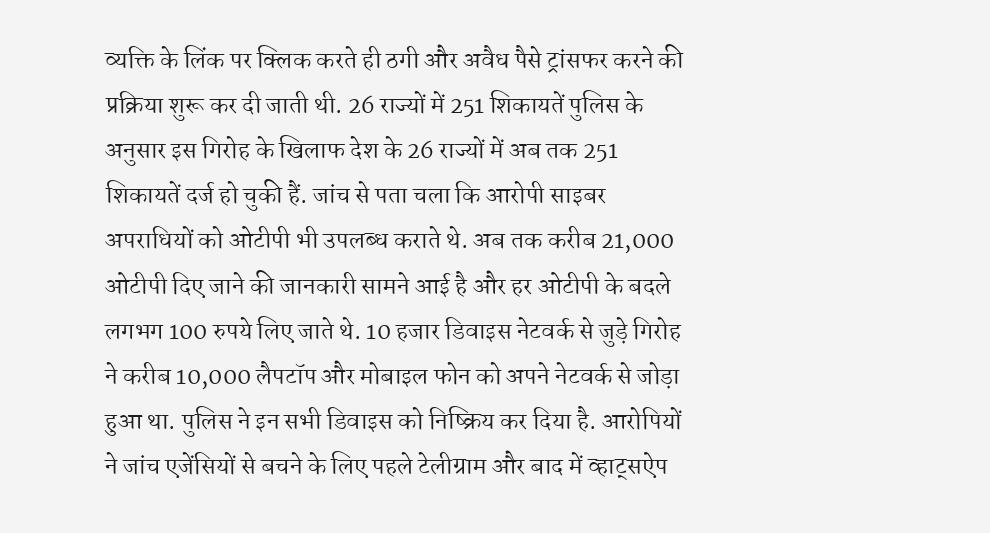व्यक्ति के लिंक पर क्लिक करते ही ठगी और अवैध पैसे ट्रांसफर करने की प्रक्रिया शुरू कर दी जाती थी. 26 राज्यों में 251 शिकायतें पुलिस के अनुसार इस गिरोह के खिलाफ देश के 26 राज्यों में अब तक 251 शिकायतें दर्ज हो चुकी हैं. जांच से पता चला कि आरोपी साइबर अपराधियों को ओटीपी भी उपलब्ध कराते थे. अब तक करीब 21,000 ओटीपी दिए जाने की जानकारी सामने आई है और हर ओटीपी के बदले लगभग 100 रुपये लिए जाते थे. 10 हजार डिवाइस नेटवर्क से जुड़े गिरोह ने करीब 10,000 लैपटॉप और मोबाइल फोन को अपने नेटवर्क से जोड़ा हुआ था. पुलिस ने इन सभी डिवाइस को निष्क्रिय कर दिया है. आरोपियों ने जांच एजेंसियों से बचने के लिए पहले टेलीग्राम और बाद में व्हाट्सऐप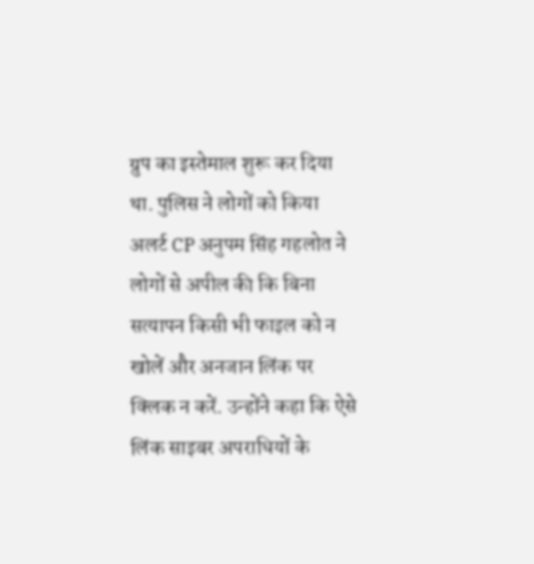ग्रुप का इस्तेमाल शुरू कर दिया था. पुलिस ने लोगों को किया अलर्ट CP अनुपम सिंह गहलोत ने लोगों से अपील की कि बिना सत्यापन किसी भी फाइल को न खोलें और अनजान लिंक पर क्लिक न करें. उन्होंने कहा कि ऐसे लिंक साइबर अपराधियों के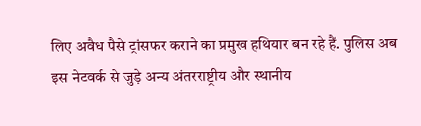लिए अवैध पैसे ट्रांसफर कराने का प्रमुख हथियार बन रहे हैं. पुलिस अब इस नेटवर्क से जुड़े अन्य अंतरराष्ट्रीय और स्थानीय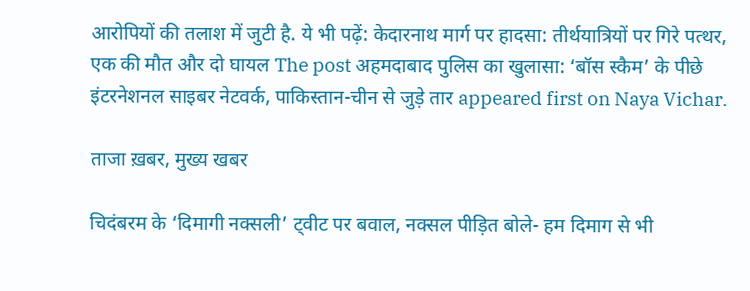आरोपियों की तलाश में जुटी है. ये भी पढ़ें: केदारनाथ मार्ग पर हादसा: तीर्थयात्रियों पर गिरे पत्थर, एक की मौत और दो घायल The post अहमदाबाद पुलिस का खुलासा: ‘बॉस स्कैम’ के पीछे इंटरनेशनल साइबर नेटवर्क, पाकिस्तान-चीन से जुड़े तार appeared first on Naya Vichar.

ताजा ख़बर, मुख्य खबर

चिदंबरम के ‘दिमागी नक्सली’ ट्वीट पर बवाल, नक्सल पीड़ित बोले- हम दिमाग से भी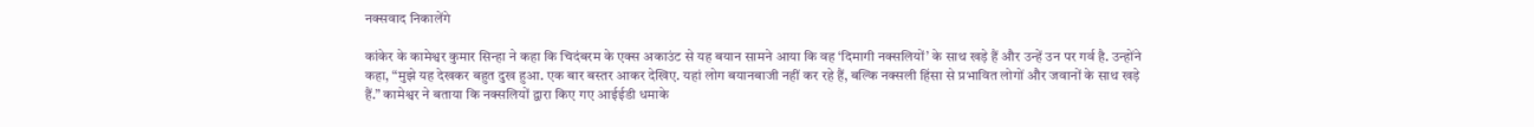नक्सवाद निकालेंगे

कांकेर के कामेश्वर कुमार सिन्हा ने कहा कि चिदंबरम के एक्स अकाउंट से यह बयान सामने आया कि वह ‘दिमागी नक्सलियों’ के साथ खड़े हैं और उन्हें उन पर गर्व है. उन्होंने कहा, “मुझे यह देखकर बहुत दुख हुआ. एक बार बस्तर आकर देखिए. यहां लोग बयानबाजी नहीं कर रहे हैं, बल्कि नक्सली हिंसा से प्रभावित लोगों और जवानों के साथ खड़े हैं.” कामेश्वर ने बताया कि नक्सलियों द्वारा किए गए आईईडी धमाके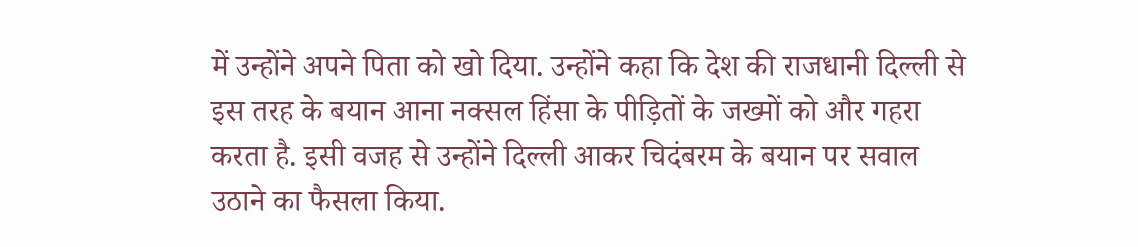में उन्होंने अपने पिता को खो दिया. उन्होंने कहा कि देश की राजधानी दिल्ली से इस तरह के बयान आना नक्सल हिंसा के पीड़ितों के जख्मों को और गहरा करता है. इसी वजह से उन्होंने दिल्ली आकर चिदंबरम के बयान पर सवाल उठाने का फैसला किया.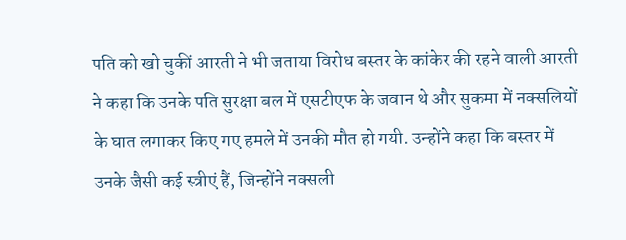पति को खो चुकीं आरती ने भी जताया विरोध बस्तर के कांकेर की रहने वाली आरती ने कहा कि उनके पति सुरक्षा बल में एसटीएफ के जवान थे और सुकमा में नक्सलियों के घात लगाकर किए गए हमले में उनकी मौत हो गयी. उन्होंने कहा कि बस्तर में उनके जैसी कई स्त्रीएं हैं, जिन्होंने नक्सली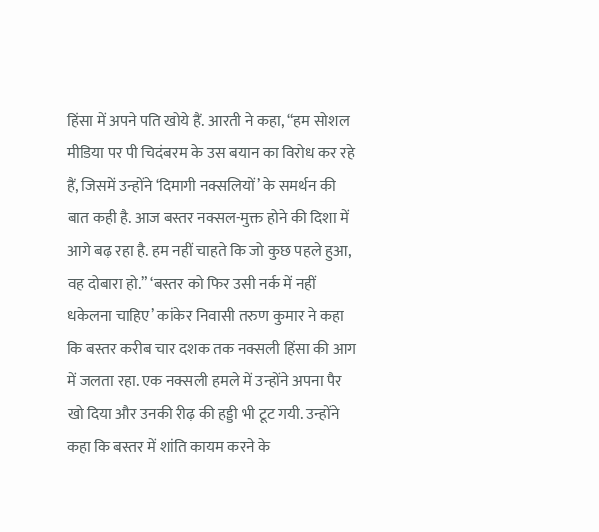हिंसा में अपने पति खोये हैं. आरती ने कहा, “हम सोशल मीडिया पर पी चिदंबरम के उस बयान का विरोध कर रहे हैं, जिसमें उन्होंने ‘दिमागी नक्सलियों’ के समर्थन की बात कही है. आज बस्तर नक्सल-मुक्त होने की दिशा में आगे बढ़ रहा है. हम नहीं चाहते कि जो कुछ पहले हुआ, वह दोबारा हो.” ‘बस्तर को फिर उसी नर्क में नहीं धकेलना चाहिए’ कांकेर निवासी तरुण कुमार ने कहा कि बस्तर करीब चार दशक तक नक्सली हिंसा की आग में जलता रहा. एक नक्सली हमले में उन्होंने अपना पैर खो दिया और उनकी रीढ़ की हड्डी भी टूट गयी. उन्होंने कहा कि बस्तर में शांति कायम करने के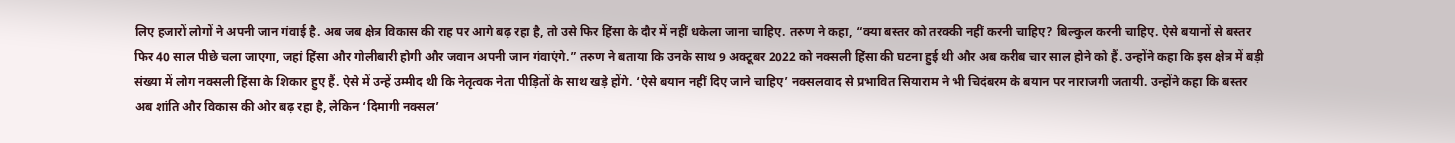लिए हजारों लोगों ने अपनी जान गंवाई है. अब जब क्षेत्र विकास की राह पर आगे बढ़ रहा है, तो उसे फिर हिंसा के दौर में नहीं धकेला जाना चाहिए. तरुण ने कहा, “क्या बस्तर को तरक्की नहीं करनी चाहिए? बिल्कुल करनी चाहिए. ऐसे बयानों से बस्तर फिर 40 साल पीछे चला जाएगा, जहां हिंसा और गोलीबारी होगी और जवान अपनी जान गंवाएंगे.” तरुण ने बताया कि उनके साथ 9 अक्टूबर 2022 को नक्सली हिंसा की घटना हुई थी और अब करीब चार साल होने को हैं. उन्होंने कहा कि इस क्षेत्र में बड़ी संख्या में लोग नक्सली हिंसा के शिकार हुए हैं. ऐसे में उन्हें उम्मीद थी कि नेतृत्वक नेता पीड़ितों के साथ खड़े होंगे. ‘ऐसे बयान नहीं दिए जाने चाहिए’ नक्सलवाद से प्रभावित सियाराम ने भी चिदंबरम के बयान पर नाराजगी जतायी. उन्होंने कहा कि बस्तर अब शांति और विकास की ओर बढ़ रहा है, लेकिन ‘दिमागी नक्सल’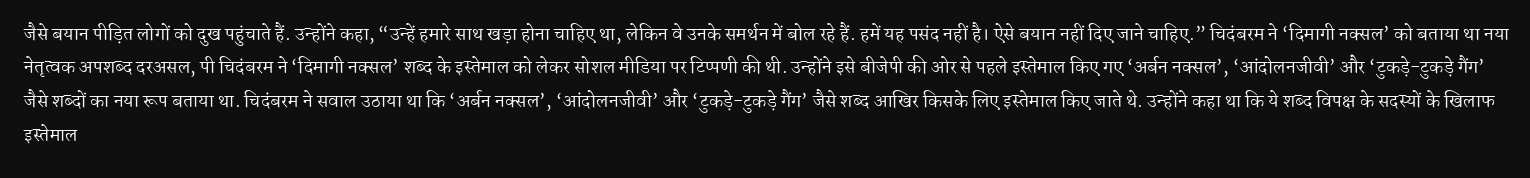जैसे बयान पीड़ित लोगों को दुख पहुंचाते हैं. उन्होंने कहा, “उन्हें हमारे साथ खड़ा होना चाहिए था, लेकिन वे उनके समर्थन में बोल रहे हैं. हमें यह पसंद नहीं है। ऐसे बयान नहीं दिए जाने चाहिए.” चिदंबरम ने ‘दिमागी नक्सल’ को बताया था नया नेतृत्वक अपशब्द दरअसल, पी चिदंबरम ने ‘दिमागी नक्सल’ शब्द के इस्तेमाल को लेकर सोशल मीडिया पर टिप्पणी की थी. उन्होंने इसे बीजेपी की ओर से पहले इस्तेमाल किए गए ‘अर्बन नक्सल’, ‘आंदोलनजीवी’ और ‘टुकड़े-टुकड़े गैंग’ जैसे शब्दों का नया रूप बताया था. चिदंबरम ने सवाल उठाया था कि ‘अर्बन नक्सल’, ‘आंदोलनजीवी’ और ‘टुकड़े-टुकड़े गैंग’ जैसे शब्द आखिर किसके लिए इस्तेमाल किए जाते थे. उन्होंने कहा था कि ये शब्द विपक्ष के सदस्यों के खिलाफ इस्तेमाल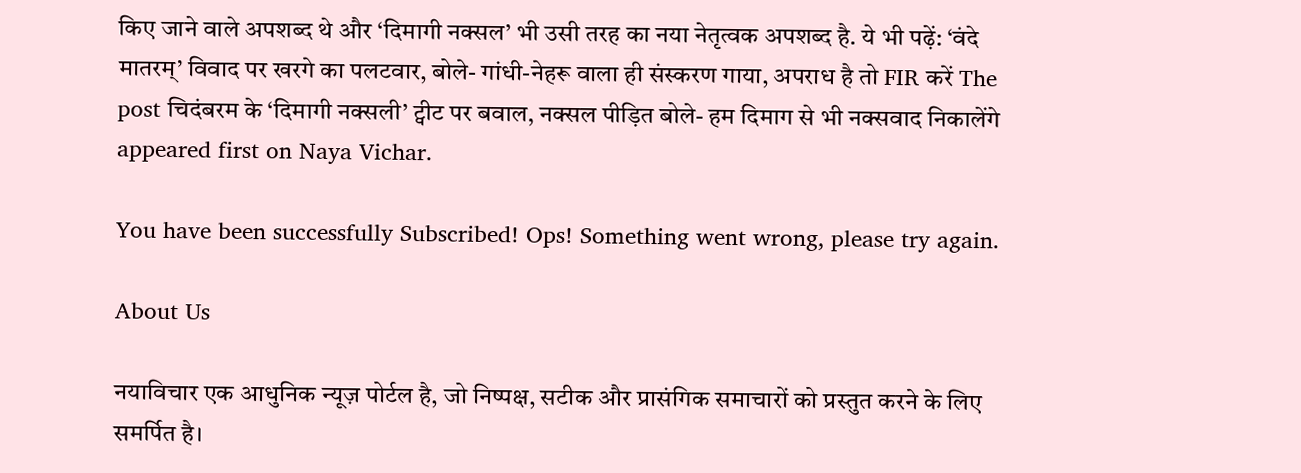किए जाने वाले अपशब्द थे और ‘दिमागी नक्सल’ भी उसी तरह का नया नेतृत्वक अपशब्द है. ये भी पढ़ें: ‘वंदे मातरम्’ विवाद पर खरगे का पलटवार, बोले- गांधी-नेहरू वाला ही संस्करण गाया, अपराध है तो FIR करें The post चिदंबरम के ‘दिमागी नक्सली’ ट्वीट पर बवाल, नक्सल पीड़ित बोले- हम दिमाग से भी नक्सवाद निकालेंगे appeared first on Naya Vichar.

You have been successfully Subscribed! Ops! Something went wrong, please try again.

About Us

नयाविचार एक आधुनिक न्यूज़ पोर्टल है, जो निष्पक्ष, सटीक और प्रासंगिक समाचारों को प्रस्तुत करने के लिए समर्पित है।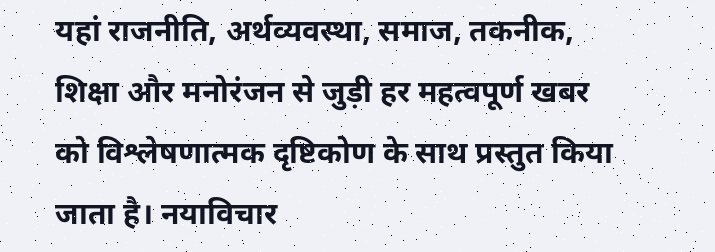यहां राजनीति, अर्थव्यवस्था, समाज, तकनीक, शिक्षा और मनोरंजन से जुड़ी हर महत्वपूर्ण खबर को विश्लेषणात्मक दृष्टिकोण के साथ प्रस्तुत किया जाता है। नयाविचार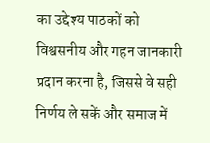का उद्देश्य पाठकों को विश्वसनीय और गहन जानकारी प्रदान करना है, जिससे वे सही निर्णय ले सकें और समाज में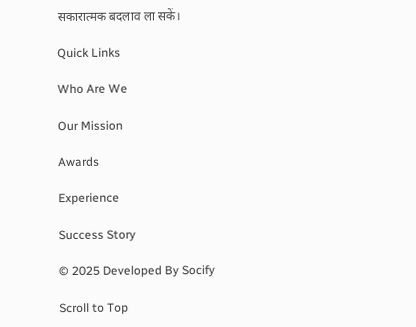सकारात्मक बदलाव ला सकें।

Quick Links

Who Are We

Our Mission

Awards

Experience

Success Story

© 2025 Developed By Socify

Scroll to Top